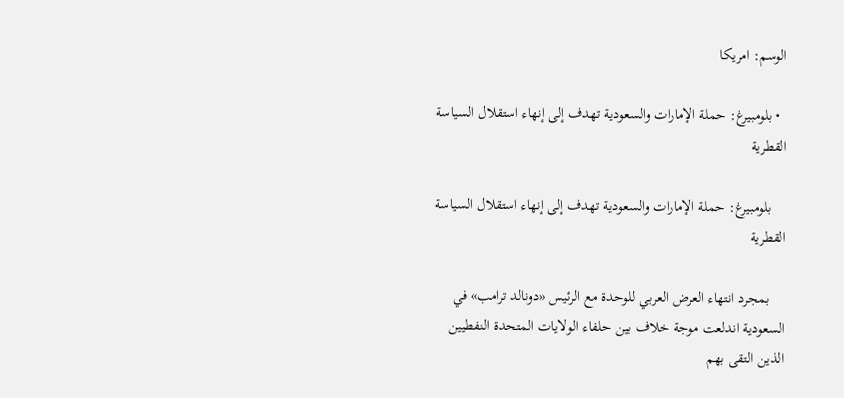الوسم: امريكا

  • بلومبيرغ: حملة الإمارات والسعودية تهدف إلى إنهاء استقلال السياسة القطرية

    بلومبيرغ: حملة الإمارات والسعودية تهدف إلى إنهاء استقلال السياسة القطرية

    بمجرد انتهاء العرض العربي للوحدة مع الرئيس «دونالد ترامب» في السعودية اندلعت موجة خلاف بين حلفاء الولايات المتحدة النفطيين الذين التقى بهم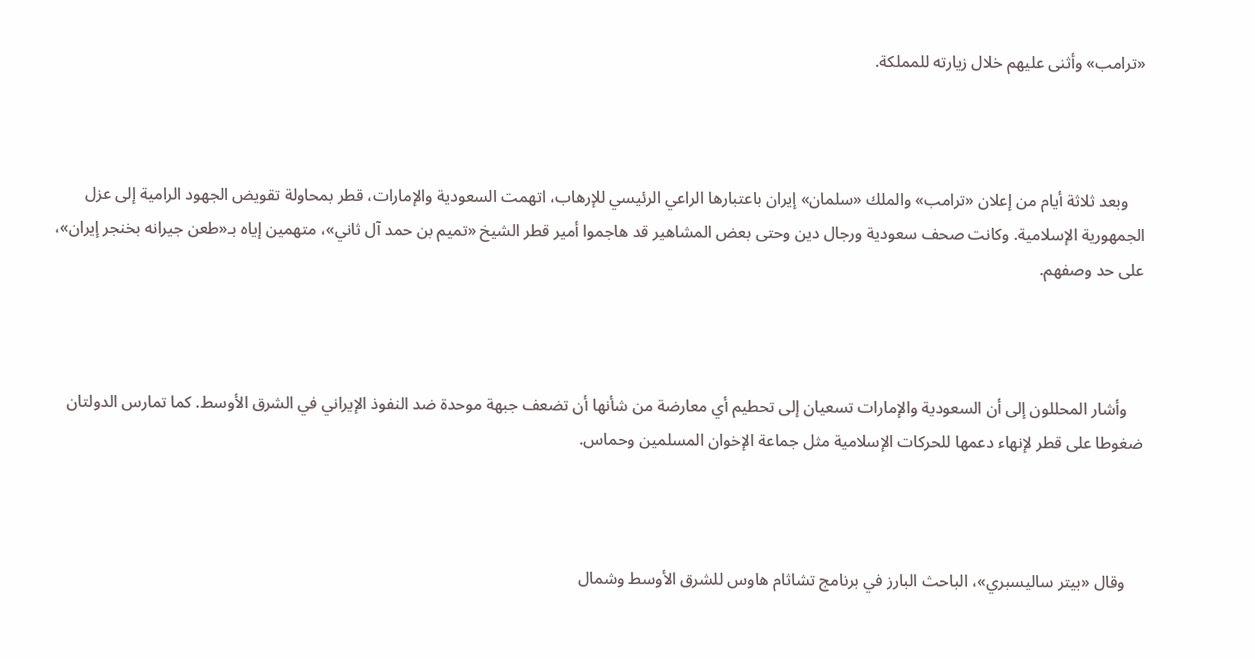«ترامب» وأثنى عليهم خلال زيارته للمملكة.



    وبعد ثلاثة أيام من إعلان «ترامب» والملك «سلمان» إيران باعتبارها الراعي الرئيسي للإرهاب، اتهمت السعودية والإمارات، قطر بمحاولة تقويض الجهود الرامية إلى عزل الجمهورية الإسلامية. وكانت صحف سعودية ورجال دين وحتى بعض المشاهير قد هاجموا أمير قطر الشيخ «تميم بن حمد آل ثاني»، متهمين إياه بـ«طعن جيرانه بخنجر إيران»، على حد وصفهم.



    وأشار المحللون إلى أن السعودية والإمارات تسعيان إلى تحطيم أي معارضة من شأنها أن تضعف جبهة موحدة ضد النفوذ الإيراني في الشرق الأوسط. كما تمارس الدولتان ضغوطا على قطر لإنهاء دعمها للحركات الإسلامية مثل جماعة الإخوان المسلمين وحماس.



    وقال «بيتر ساليسبري»، الباحث البارز في برنامج تشاثام هاوس للشرق الأوسط وشمال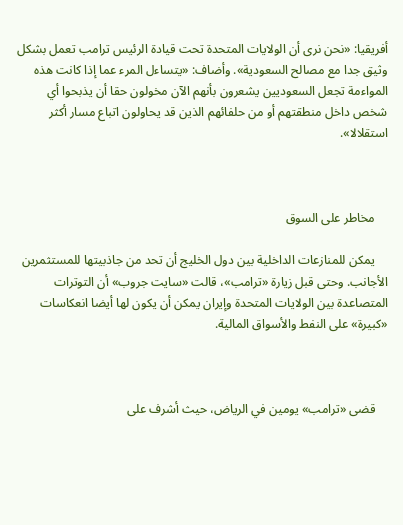أفريقيا: «نحن نرى أن الولايات المتحدة تحت قيادة الرئيس ترامب تعمل بشكل وثيق جدا مع مصالح السعودية». وأضاف: «يتساءل المرء عما إذا كانت هذه المواءمة تجعل السعوديين يشعرون بأنهم الآن مخولون حقا أن يذبحوا أي شخص داخل منطقتهم أو من حلفائهم الذين قد يحاولون اتباع مسار أكثر استقلالا».



    مخاطر على السوق

    يمكن للمنازعات الداخلية بين دول الخليج أن تحد من جاذبيتها للمستثمرين الأجانب. وحتى قبل زيارة «ترامب»، قالت «سايت جروب» أن التوترات المتصاعدة بين الولايات المتحدة وإيران يمكن أن يكون لها أيضا انعكاسات «كبيرة» على النفط والأسواق المالية.



    قضى «ترامب» يومين في الرياض، حيث أشرف على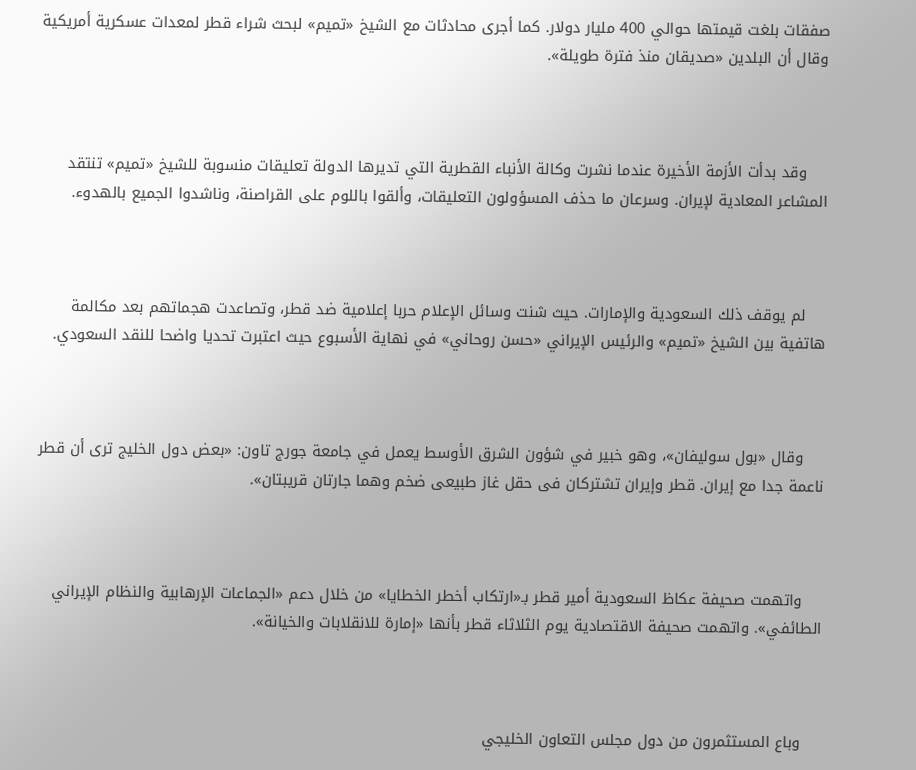صفقات بلغت قيمتها حوالي 400 مليار دولار. كما أجرى محادثات مع الشيخ «تميم» لبحث شراء قطر لمعدات عسكرية أمريكية وقال أن البلدين «صديقان منذ فترة طويلة».



    وقد بدأت الأزمة الأخيرة عندما نشرت وكالة الأنباء القطرية التي تديرها الدولة تعليقات منسوبة للشيخ «تميم» تنتقد المشاعر المعادية لإيران. وسرعان ما حذف المسؤولون التعليقات، وألقوا باللوم على القراصنة، وناشدوا الجميع بالهدوء.



    لم يوقف ذلك السعودية والإمارات. حيث شنت وسائل الإعلام حربا إعلامية ضد قطر، وتصاعدت هجماتهم بعد مكالمة هاتفية بين الشيخ «تميم» والرئيس الإيراني «حسن روحاني» في نهاية الأسبوع حيث اعتبرت تحديا واضحا للنقد السعودي.



    وقال «بول سوليفان»، وهو خبير في شؤون الشرق الأوسط يعمل في جامعة جورج تاون: «بعض دول الخليج ترى أن قطر  ناعمة جدا مع إيران. قطر وإيران تشتركان فى حقل غاز طبيعى ضخم وهما جارتان قريبتان».



    واتهمت صحيفة عكاظ السعودية أمير قطر بـ«ارتكاب أخطر الخطايا» من خلال دعم «الجماعات الإرهابية والنظام الإيراني الطائفي». واتهمت صحيفة الاقتصادية يوم الثلاثاء قطر بأنها «إمارة للانقلابات والخيانة».



    وباع المستثمرون من دول مجلس التعاون الخليجي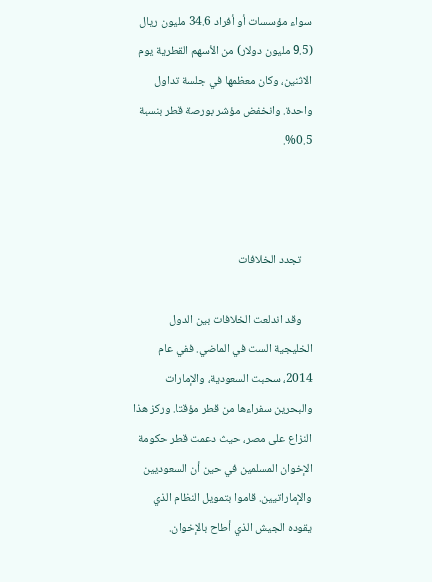سواء مؤسسات أو أفراد 34.6 مليون ريال (9.5 مليون دولار) من الأسهم القطرية يوم الاثنين، وكان معظمها في جلسة تداول واحدة. وانخفض مؤشر بورصة قطر بنسبة 0.5%.



    تجدد الخلافات

    وقد اندلعت الخلافات بين الدول الخليجية الست في الماضي. ففي عام 2014، سحبت السعودية، والإمارات والبحرين سفراءها من قطر مؤقتا. وركز هذا النزاع على مصر، حيث دعمت قطر حكومة الإخوان المسلمين في حين أن السعوديين والإماراتيين. قاموا بتمويل النظام الذي يقوده الجيش الذي أطاح بالإخوان.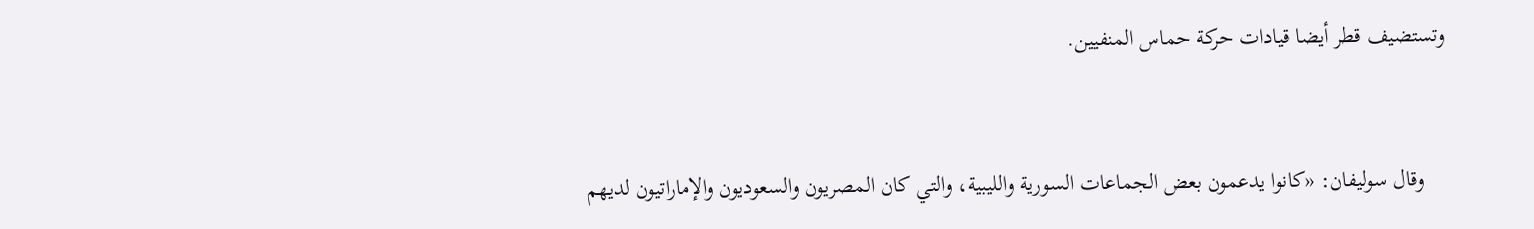وتستضيف قطر أيضا قيادات حركة حماس المنفيين.



    وقال سوليفان: «كانوا يدعمون بعض الجماعات السورية والليبية، والتي كان المصريون والسعوديون والإماراتيون لديهم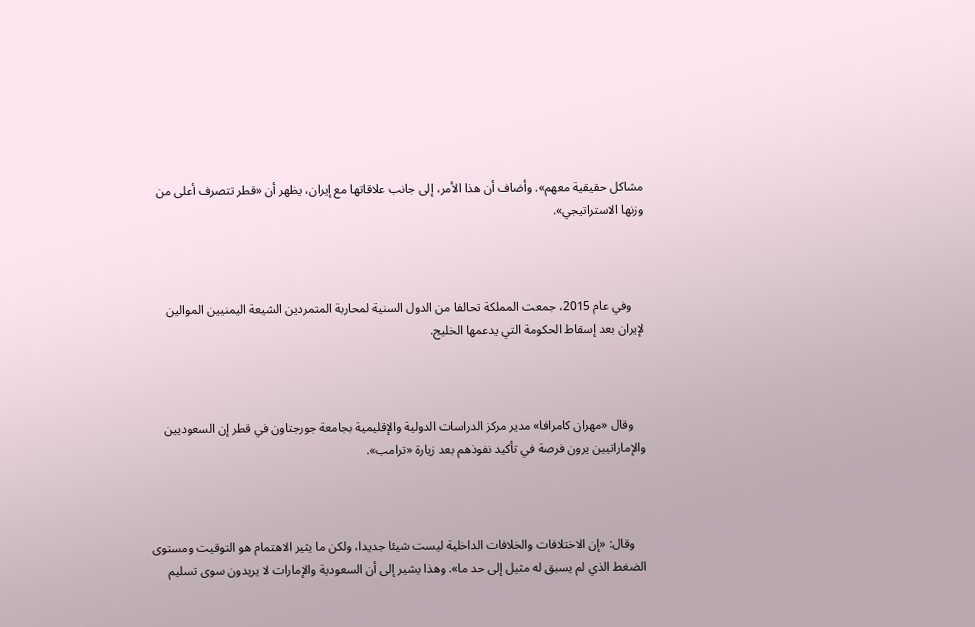مشاكل حقيقية معهم». وأضاف أن هذا الأمر، إلى جانب علاقاتها مع إيران، يظهر أن «قطر تتصرف أعلى من وزنها الاستراتيجي».



    وفي عام 2015، جمعت المملكة تحالفا من الدول السنية لمحاربة المتمردين الشيعة اليمنيين الموالين لإيران بعد إسقاط الحكومة التي يدعمها الخليج.



    وقال «مهران كامرافا» مدير مركز الدراسات الدولية والإقليمية بجامعة جورجتاون في قطر إن السعوديين والإماراتيين يرون فرصة في تأكيد نفوذهم بعد زيارة «ترامب».



    وقال: «إن الاختلافات والخلافات الداخلية ليست شيئا جديدا، ولكن ما يثير الاهتمام هو التوقيت ومستوى الضغط الذي لم يسبق له مثيل إلى حد ما». وهذا يشير إلى أن السعودية والإمارات لا يريدون سوى تسليم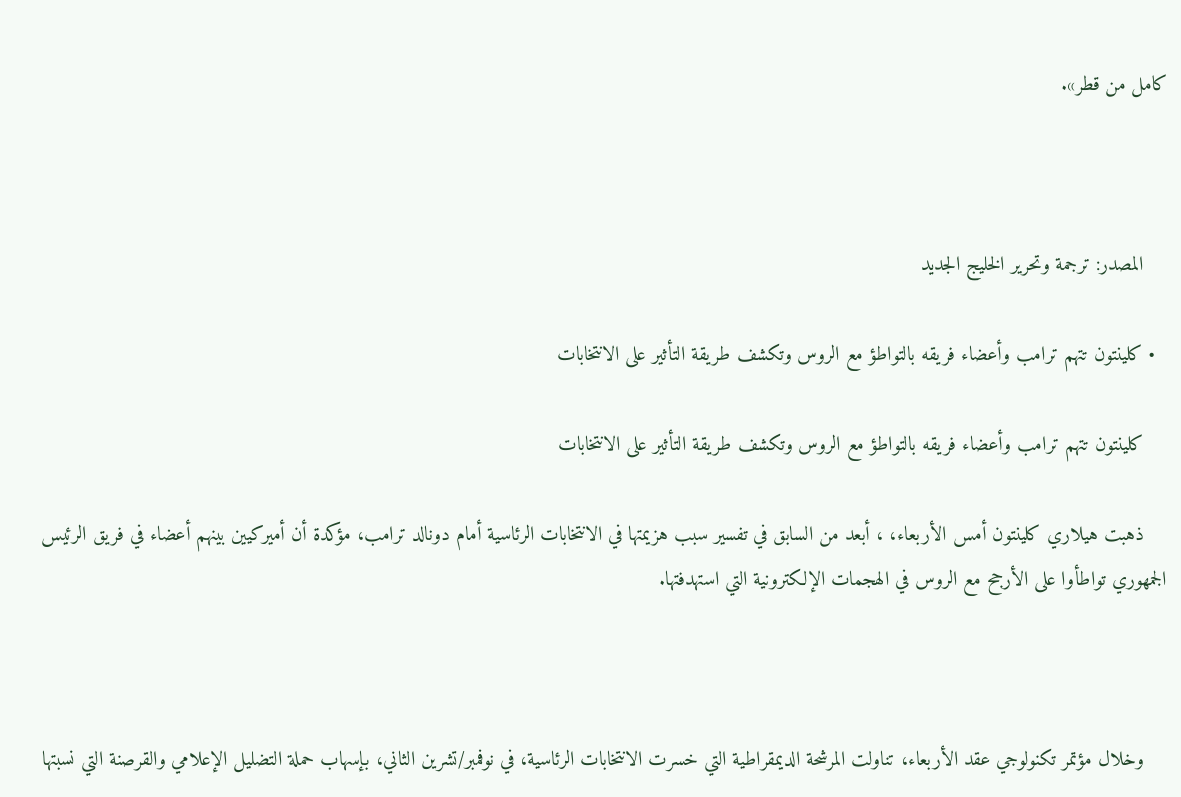كامل من قطر».



    المصدر: ترجمة وتحرير الخليج الجديد

  • كلينتون تتهم ترامب وأعضاء فريقه بالتواطؤ مع الروس وتكشف طريقة التأثير على الانتخابات

    كلينتون تتهم ترامب وأعضاء فريقه بالتواطؤ مع الروس وتكشف طريقة التأثير على الانتخابات

    ذهبت هيلاري كلينتون أمس الأربعاء، ، أبعد من السابق في تفسير سبب هزيمتها في الانتخابات الرئاسية أمام دونالد ترامب، مؤكدة أن أميركيين بينهم أعضاء في فريق الرئيس الجمهوري تواطأوا على الأرجح مع الروس في الهجمات الإلكترونية التي استهدفتها.



    وخلال مؤتمر تكنولوجي عقد الأربعاء، تناولت المرشحة الديمقراطية التي خسرت الانتخابات الرئاسية، في نوفمبر/تشرين الثاني، بإسهاب حملة التضليل الإعلامي والقرصنة التي نسبتها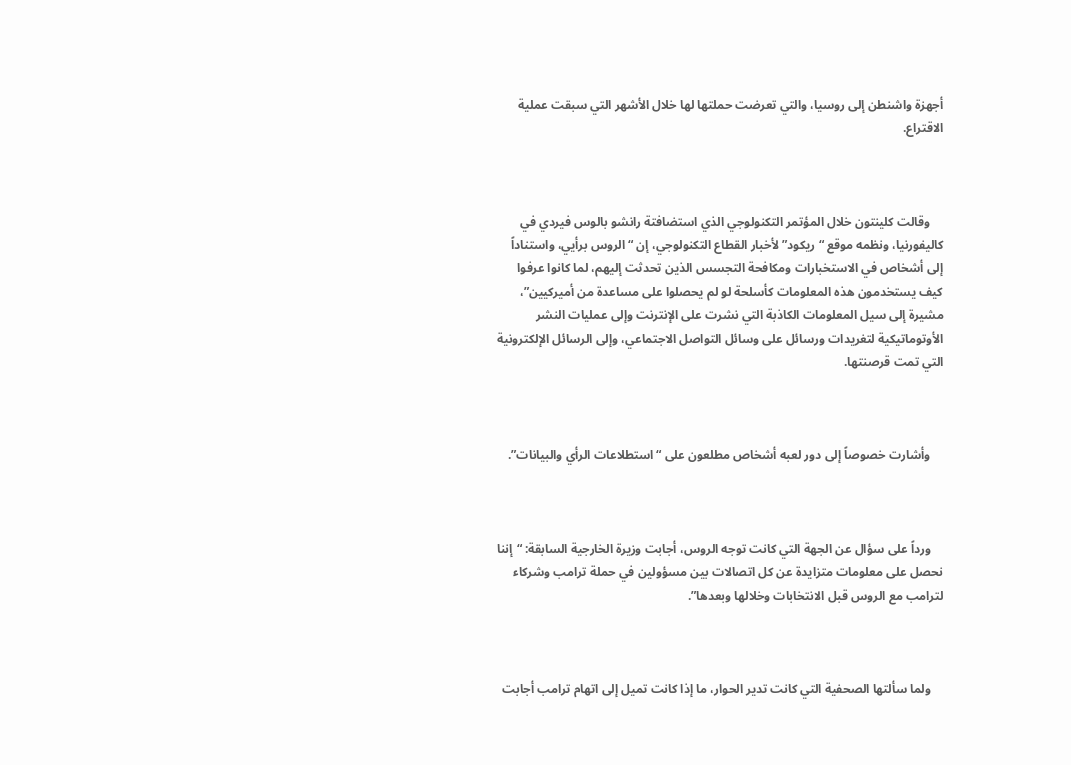أجهزة واشنطن إلى روسيا، والتي تعرضت حملتها لها خلال الأشهر التي سبقت عملية الاقتراع.



    وقالت كلينتون خلال المؤتمر التكنولوجي الذي استضافتة رانشو بالوس فيردي في كاليفورنيا، ونظمه موقع “ريكود” لأخبار القطاع التكنولوجي، إن “الروس برأيي، واستناداً إلى أشخاص في الاستخبارات ومكافحة التجسس الذين تحدثت إليهم، لما كانوا عرفوا كيف يستخدمون هذه المعلومات كأسلحة لو لم يحصلوا على مساعدة من أميركيين”، مشيرة إلى سيل المعلومات الكاذبة التي نشرت على الإنترنت وإلى عمليات النشر الأوتوماتيكية لتغريدات ورسائل على وسائل التواصل الاجتماعي، وإلى الرسائل الإلكترونية التي تمت قرصنتها.



    وأشارت خصوصاً إلى دور لعبه أشخاص مطلعون على “استطلاعات الرأي والبيانات”.



    ورداً على سؤال عن الجهة التي كانت توجه الروس، أجابت وزيرة الخارجية السابقة: “إننا نحصل على معلومات متزايدة عن كل اتصالات بين مسؤولين في حملة ترامب وشركاء لترامب مع الروس قبل الانتخابات وخلالها وبعدها”.



    ولما سألتها الصحفية التي كانت تدير الحوار، ما إذا كانت تميل إلى اتهام ترامب أجابت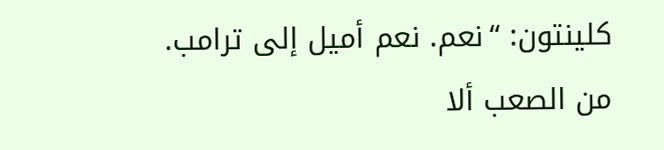كلينتون: “نعم. نعم أميل إلى ترامب. من الصعب ألا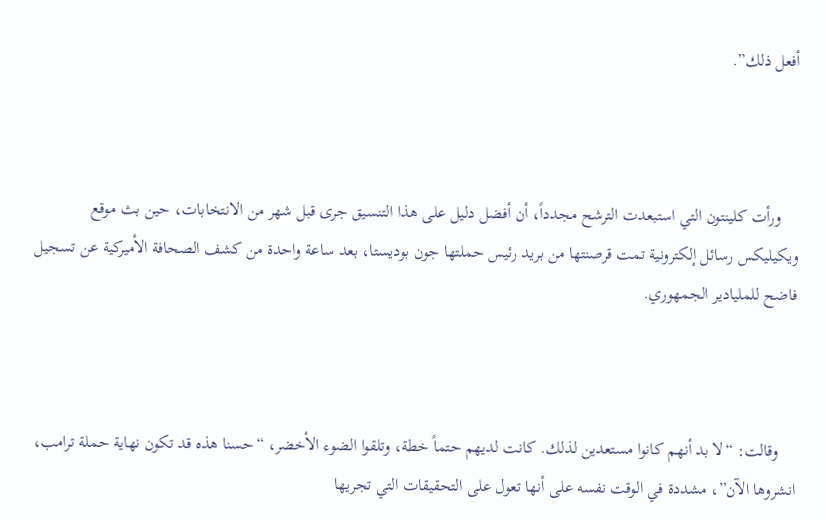أفعل ذلك”.



    ورأت كلينتون التي استبعدت الترشح مجدداً، أن أفضل دليل على هذا التنسيق جرى قبل شهر من الانتخابات، حين بث موقع ويكيليكس رسائل إلكترونية تمت قرصنتها من بريد رئيس حملتها جون بوديستا، بعد ساعة واحدة من كشف الصحافة الأميركية عن تسجيل فاضح للمليادير الجمهوري.



    وقالت: “لا بد أنهم كانوا مستعدين لذلك. كانت لديهم حتماً خطة، وتلقوا الضوء الأخضر، “حسنا هذه قد تكون نهاية حملة ترامب، انشروها الآن”، مشددة في الوقت نفسه على أنها تعول على التحقيقات التي تجريها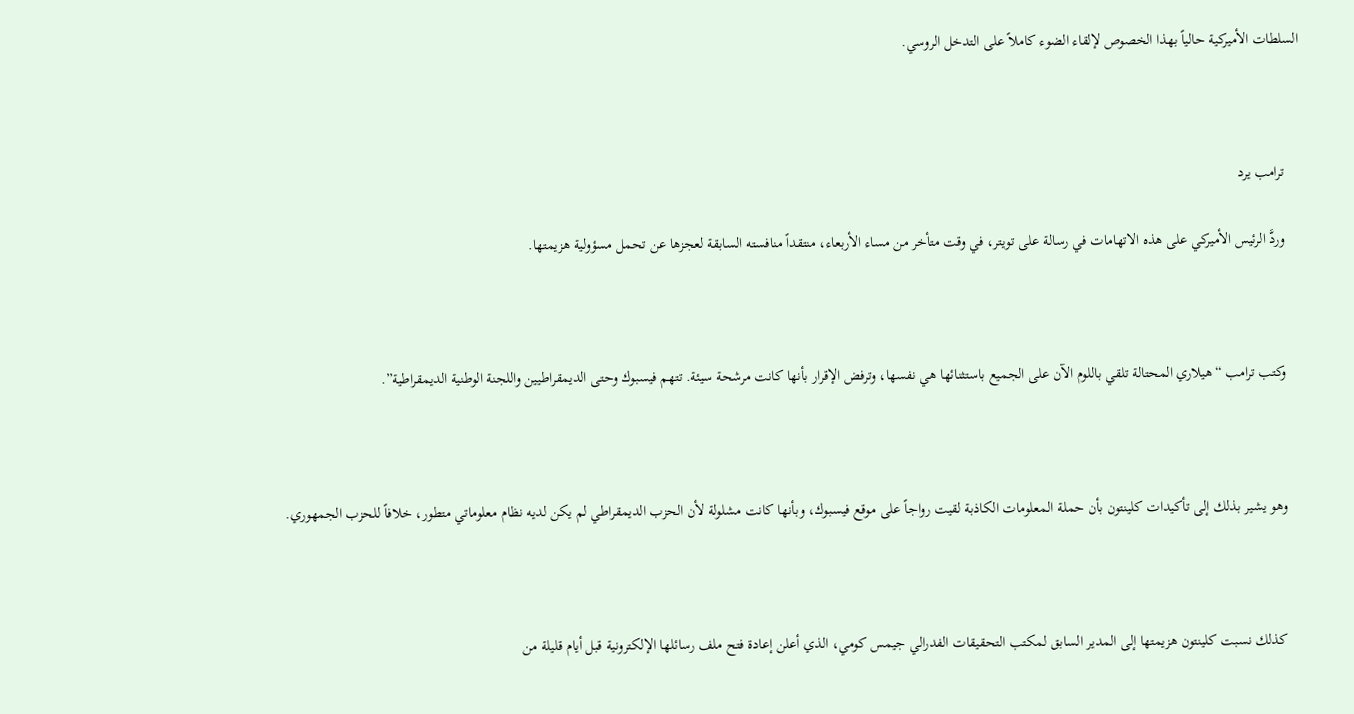السلطات الأميركية حالياً بهذا الخصوص لإلقاء الضوء كاملاً على التدخل الروسي.



    ترامب يرد

    وردَّ الرئيس الأميركي على هذه الاتهامات في رسالة على تويتر، في وقت متأخر من مساء الأربعاء، منتقداً منافسته السابقة لعجزها عن تحمل مسؤولية هزيمتها.



    وكتب ترامب “هيلاري المحتالة تلقي باللوم الآن على الجميع باستثنائها هي نفسها، وترفض الإقرار بأنها كانت مرشحة سيئة. تتهم فيسبوك وحتى الديمقراطيين واللجنة الوطنية الديمقراطية”.



    وهو يشير بذلك إلى تأكيدات كلينتون بأن حملة المعلومات الكاذبة لقيت رواجاً على موقع فيسبوك، وبأنها كانت مشلولة لأن الحزب الديمقراطي لم يكن لديه نظام معلوماتي متطور، خلافاً للحزب الجمهوري.



    كذلك نسبت كلينتون هزيمتها إلى المدير السابق لمكتب التحقيقات الفدرالي جيمس كومي، الذي أعلن إعادة فتح ملف رسائلها الإلكترونية قبل أيام قليلة من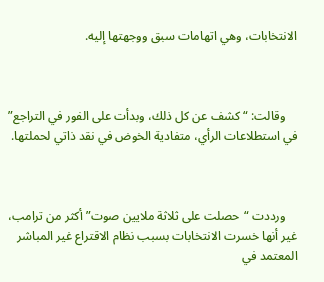الانتخابات، وهي اتهامات سبق ووجهتها إليه.



    وقالت: “كشف عن كل ذلك، وبدأت على الفور في التراجع” في استطلاعات الرأي، متفادية الخوض في نقد ذاتي لحملتها.



    ورددت “حصلت على ثلاثة ملايين صوت” أكثر من ترامب، غير أنها خسرت الانتخابات بسبب نظام الاقتراع غير المباشر المعتمد في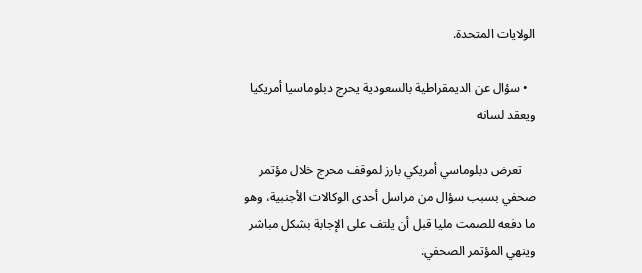الولايات المتحدة.

  • سؤال عن الديمقراطية بالسعودية يحرج دبلوماسيا أمريكيا ويعقد لسانه

    تعرض دبلوماسي أمريكي بارز لموقف محرج خلال مؤتمر صحفي بسبب سؤال من مراسل أحدى الوكالات الأجنبية، وهو ما دفعه للصمت مليا قبل أن يلتف على الإجابة بشكل مباشر وينهي المؤتمر الصحفي.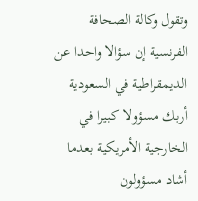وتقول وكالة الصحافة الفرنسية إن سؤالا واحدا عن الديمقراطية في السعودية  أربك مسؤولا كبيرا في الخارجية الأمريكية بعدما أشاد مسؤولون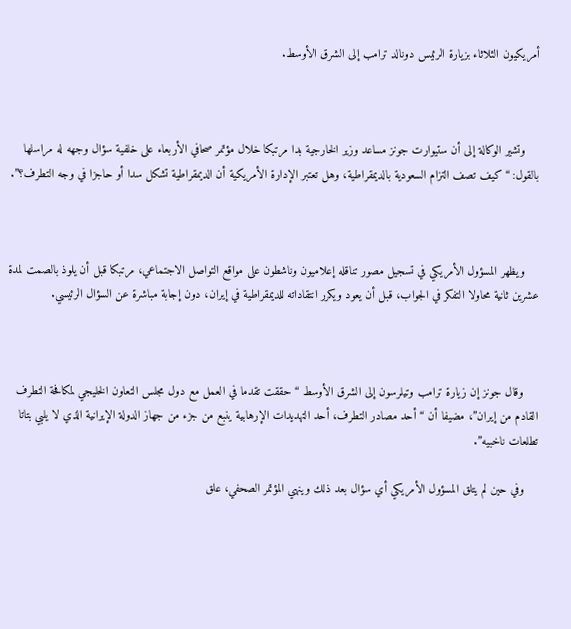أمريكيون الثلاثاء بزيارة الرئيس دونالد ترامب إلى الشرق الأوسط.



    وتشير الوكالة إلى أن ستيوارت جونز مساعد وزير الخارجية بدا مرتبكا خلال مؤتمر صحافي الأربعاء على خلفية سؤال وجهه له مراسلها بالقول: “كيف تصف التزام السعودية بالديمقراطية، وهل تعتبر الإدارة الأمريكية أن الديمقراطية تشكل سدا أو حاجزا في وجه التطرف؟”.



    ويظهر المسؤول الأمريكي في تسجيل مصور تناقله إعلاميون وناشطون على مواقع التواصل الاجتماعي، مرتبكا قبل أن يلوذ بالصمت لمدة عشرين ثانية محاولا التفكر في الجواب، قبل أن يعود ويكرر انتقاداته للديمقراطية في إيران، دون إجابة مباشرة عن السؤال الرئيسي.



    وقال جونز إن زيارة ترامب وتيلرسون إلى الشرق الأوسط “حققت تقدما في العمل مع دول مجلس التعاون الخليجي لمكافحة التطرف القادم من إيران”، مضيفا أن “أحد مصادر التطرف، أحد التهديدات الإرهابية ينبع من جزء من جهاز الدولة الإيرانية الذي لا يلبي بتاتا تطلعات ناخبيه”.

    وفي حين لم يتلق المسؤول الأمريكي أي سؤال بعد ذلك وينهي المؤتمر الصحفي، علق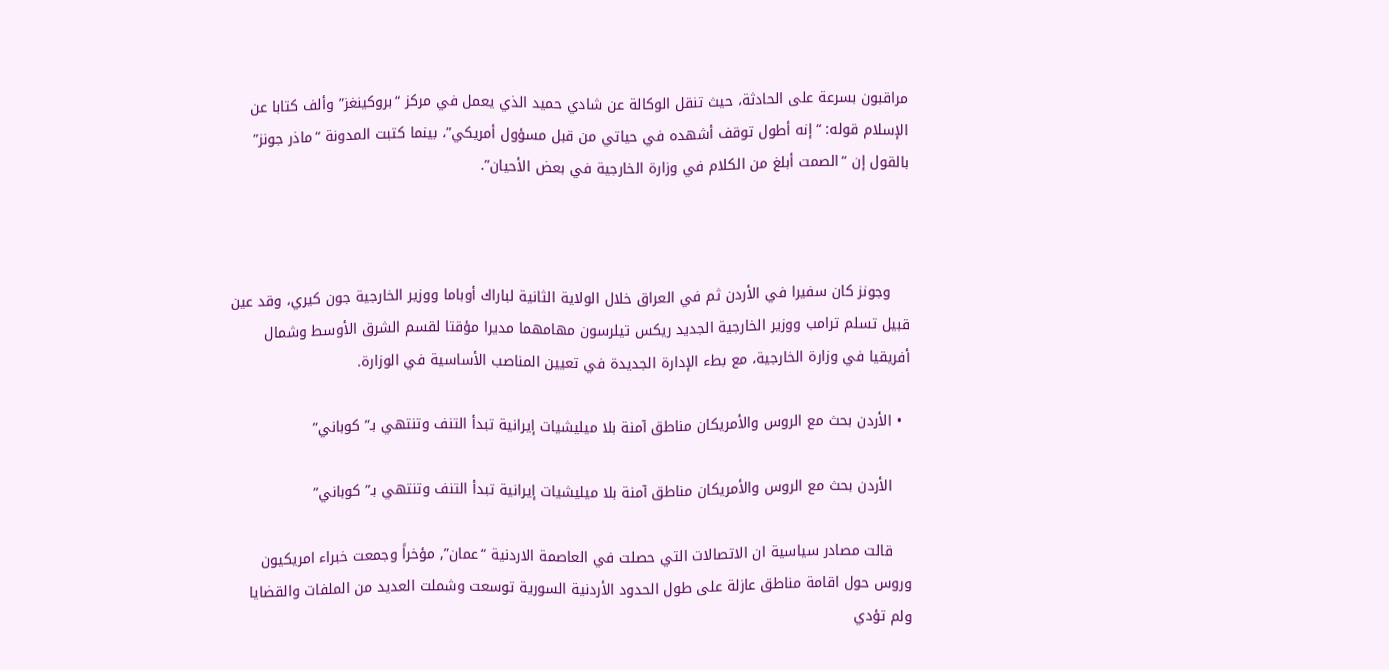مراقبون بسرعة على الحادثة، حيث تنقل الوكالة عن شادي حميد الذي يعمل في مركز “بروكينغز” وألف كتابا عن الإسلام قوله: “إنه أطول توقف أشهده في حياتي من قبل مسؤول أمريكي”، بينما كتبت المدونة “ماذر جونز” بالقول إن “الصمت أبلغ من الكلام في وزارة الخارجية في بعض الأحيان”.



    وجونز كان سفيرا في الأردن ثم في العراق خلال الولاية الثانية لباراك أوباما ووزير الخارجية جون كيري، وقد عين قبيل تسلم ترامب ووزير الخارجية الجديد ريكس تيلرسون مهامهما مديرا مؤقتا لقسم الشرق الأوسط وشمال أفريقيا في وزارة الخارجية، مع بطء الإدارة الجديدة في تعيين المناصب الأساسية في الوزارة.

  • الأردن بحث مع الروس والأمريكان مناطق آمنة بلا ميليشيات إيرانية تبدأ التنف وتنتهي بـ” كوباني”

    الأردن بحث مع الروس والأمريكان مناطق آمنة بلا ميليشيات إيرانية تبدأ التنف وتنتهي بـ” كوباني”

    قالت مصادر سياسية ان الاتصالات التي حصلت في العاصمة الاردنية “عمان”, مؤخراً وجمعت خبراء امريكيون وروس حول اقامة مناطق عازلة على طول الحدود الأردنية السورية توسعت وشملت العديد من الملفات والقضايا ولم تؤدي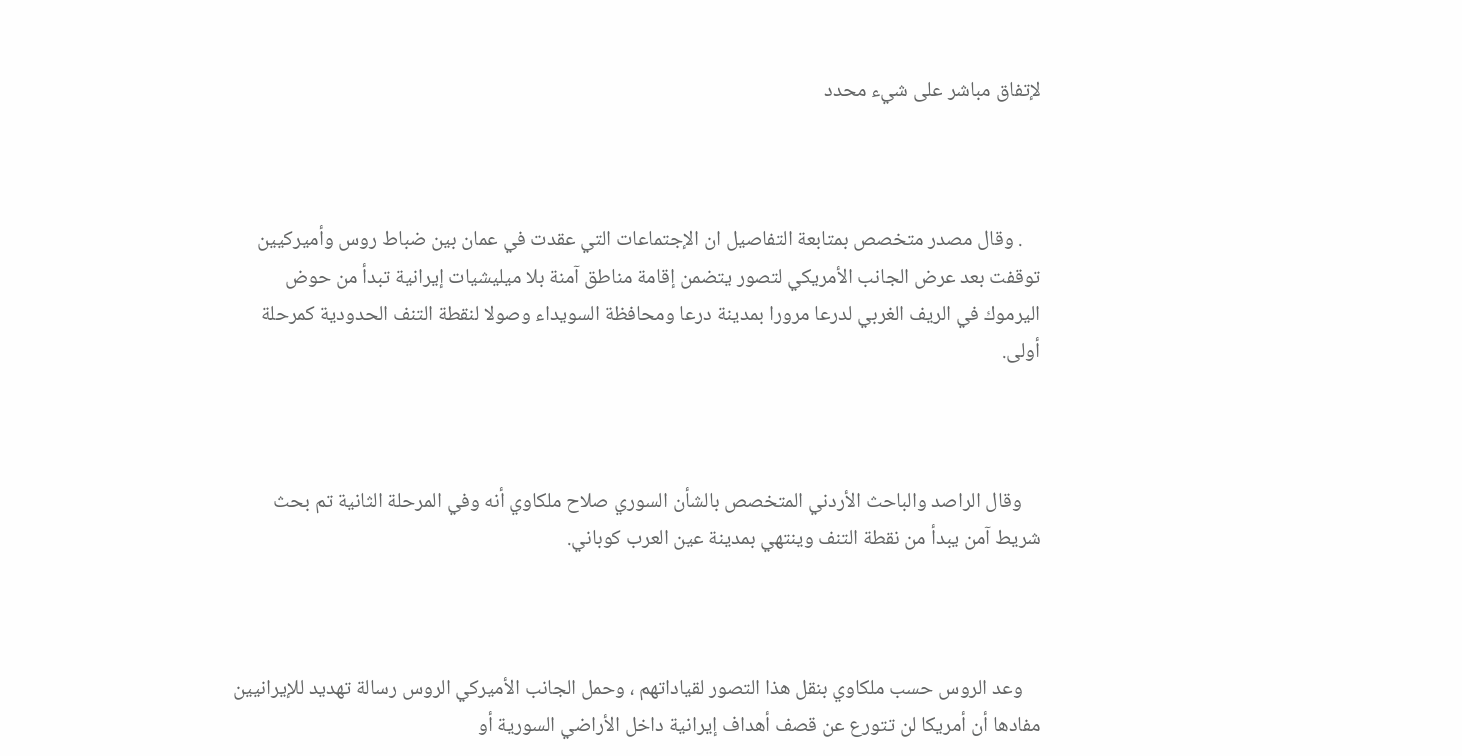لإتفاق مباشر على شيء محدد



    . وقال مصدر متخصص بمتابعة التفاصيل ان الإجتماعات التي عقدت في عمان بين ضباط روس وأميركيين توقفت بعد عرض الجانب الأمريكي لتصور يتضمن إقامة مناطق آمنة بلا ميليشيات إيرانية تبدأ من حوض اليرموك في الريف الغربي لدرعا مرورا بمدينة درعا ومحافظة السويداء وصولا لنقطة التنف الحدودية كمرحلة أولى.



    وقال الراصد والباحث الأردني المتخصص بالشأن السوري صلاح ملكاوي أنه وفي المرحلة الثانية تم بحث شريط آمن يبدأ من نقطة التنف وينتهي بمدينة عين العرب كوباني.



    وعد الروس حسب ملكاوي بنقل هذا التصور لقياداتهم ، وحمل الجانب الأميركي الروس رسالة تهديد للإيرانيين مفادها أن أمريكا لن تتورع عن قصف أهداف إيرانية داخل الأراضي السورية أو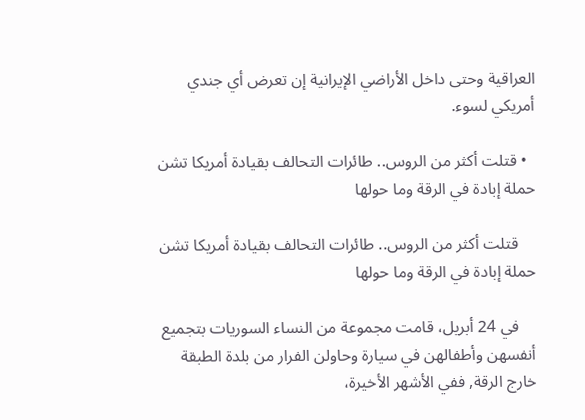العراقية وحتى داخل الأراضي الإيرانية إن تعرض أي جندي أمريكي لسوء.

  • قتلت أكثر من الروس.. طائرات التحالف بقيادة أمريكا تشن حملة إبادة في الرقة وما حولها

    قتلت أكثر من الروس.. طائرات التحالف بقيادة أمريكا تشن حملة إبادة في الرقة وما حولها

    في 24 أبريل، قامت مجموعة من النساء السوريات بتجميع أنفسهن وأطفالهن في سيارة وحاولن الفرار من بلدة الطبقة خارج الرقة, ففي الأشهر الأخيرة،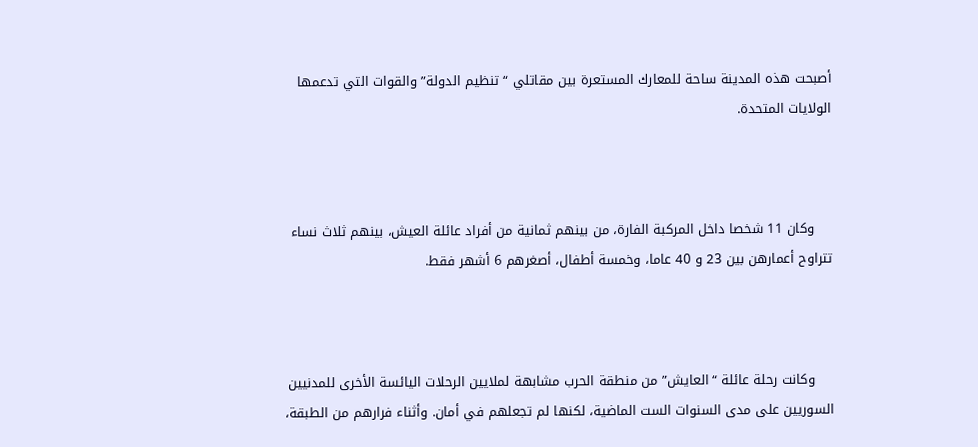أصبحت هذه المدينة ساحة للمعارك المستعرة بين مقاتلي “تنظيم الدولة” والقوات التي تدعمها الولايات المتحدة.



    وكان 11 شخصا داخل المركبة الفارة، من بينهم ثمانية من أفراد عائلة العيش، بينهم ثلاث نساء تتراوح أعمارهن بين 23 و 40 عاما، وخمسة أطفال، أصغرهم 6 أشهر فقط.



    وكانت رحلة عائلة “العايش” من منطقة الحرب مشابهة لملايين الرحلات اليائسة الأخرى للمدنيين السوريين على مدى السنوات الست الماضية، لكنها لم تجعلهم في أمان. وأثناء فرارهم من الطبقة،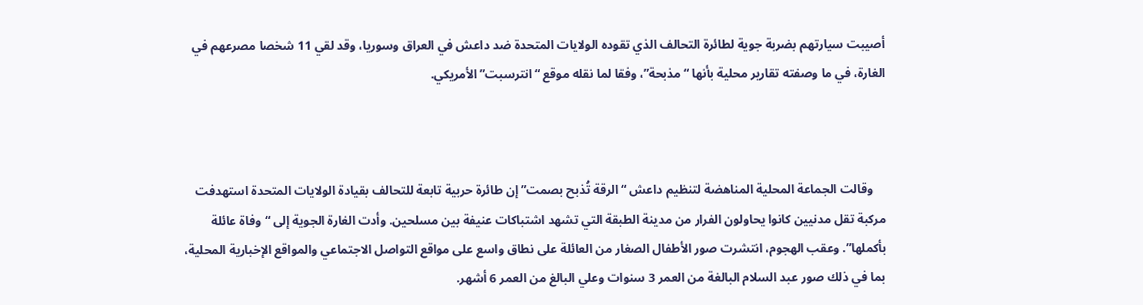أصيبت سيارتهم بضربة جوية لطائرة التحالف الذي تقوده الولايات المتحدة ضد داعش في العراق وسوريا، وقد لقي 11 شخصا مصرعهم في الغارة، في ما وصفته تقارير محلية بأنها “مذبحة”، وفقا لما نقله موقع “انترسبت” الأمريكي.



    وقالت الجماعة المحلية المناهضة لتنظيم داعش “الرقة تُذبح بصمت” إن طائرة حربية تابعة للتحالف بقيادة الولايات المتحدة استهدفت مركبة تقل مدنيين كانوا يحاولون الفرار من مدينة الطبقة التي تشهد اشتباكات عنيفة بين مسلحين. وأدت الغارة الجوية إلى “وفاة عائلة بأكملها”. وعقب الهجوم، انتشرت صور الأطفال الصغار من العائلة على نطاق واسع على مواقع التواصل الاجتماعي والمواقع الإخبارية المحلية، بما في ذلك صور عبد السلام البالغة من العمر 3 سنوات وعلي البالغ من العمر 6 أشهر.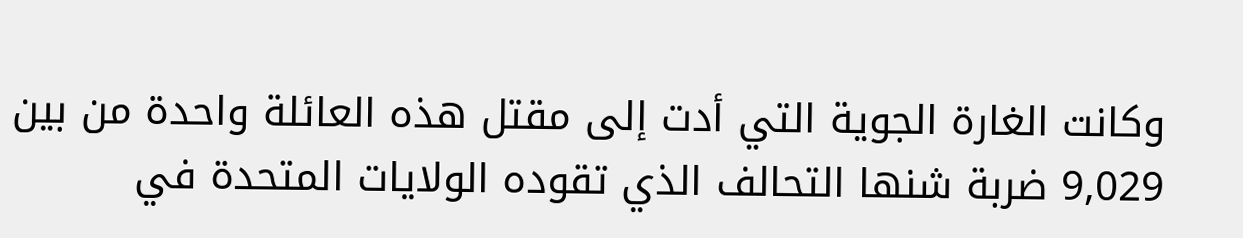وكانت الغارة الجوية التي أدت إلى مقتل هذه العائلة واحدة من بين 9,029 ضربة شنها التحالف الذي تقوده الولايات المتحدة في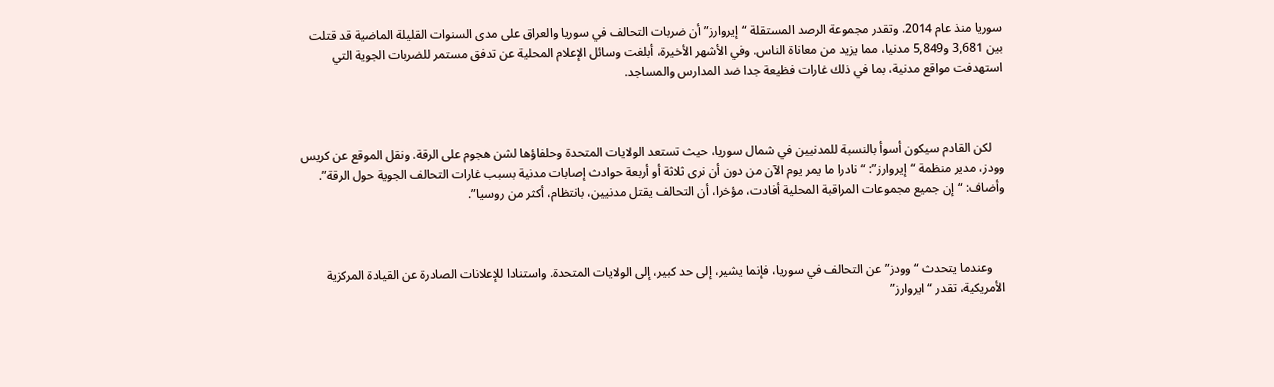سوريا منذ عام 2014. وتقدر مجموعة الرصد المستقلة “إيروارز” أن ضربات التحالف في سوريا والعراق على مدى السنوات القليلة الماضية قد قتلت بين 3,681 و5,849 مدنيا، مما يزيد من معاناة الناس. وفي الأشهر الأخيرة، أبلغت وسائل الإعلام المحلية عن تدفق مستمر للضربات الجوية التي استهدفت مواقع مدنية، بما في ذلك غارات فظيعة جدا ضد المدارس والمساجد.



    لكن القادم سيكون أسوأ بالنسبة للمدنيين في شمال سوريا، حيث تستعد الولايات المتحدة وحلفاؤها لشن هجوم على الرقة. ونقل الموقع عن كريس وودز، مدير منظمة “إيروارز”: “نادرا ما يمر يوم الآن من دون أن نرى ثلاثة أو أربعة حوادث إصابات مدنية بسبب غارات التحالف الجوية حول الرقة”. وأضاف: “إن جميع مجموعات المراقبة المحلية أفادت، مؤخرا، أن التحالف يقتل مدنيين، بانتظام، أكثر من روسيا”.



    وعندما يتحدث “وودز” عن التحالف في سوريا، فإنما يشير، إلى حد كبير، إلى الولايات المتحدة. واستنادا للإعلانات الصادرة عن القيادة المركزية الأمريكية، تقدر “ايروارز”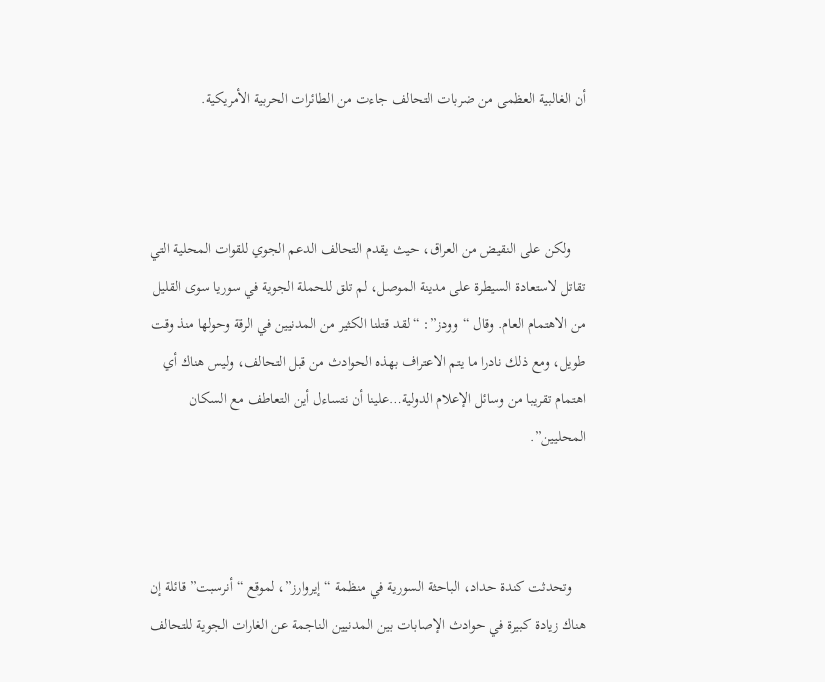أن الغالبية العظمى من ضربات التحالف جاءت من الطائرات الحربية الأمريكية.



    ولكن على النقيض من العراق، حيث يقدم التحالف الدعم الجوي للقوات المحلية التي تقاتل لاستعادة السيطرة على مدينة الموصل، لم تلق للحملة الجوية في سوريا سوى القليل من الاهتمام العام. وقال “وودز”: “لقد قتلنا الكثير من المدنيين في الرقة وحولها منذ وقت طويل، ومع ذلك نادرا ما يتم الاعتراف بهذه الحوادث من قبل التحالف، وليس هناك أي اهتمام تقريبا من وسائل الإعلام الدولية…علينا أن نتساءل أين التعاطف مع السكان المحليين”.



    وتحدثت كندة حداد، الباحثة السورية في منظمة “إيروارز”، لموقع “أنرسبت” قائلة إن هناك زيادة كبيرة في حوادث الإصابات بين المدنيين الناجمة عن الغارات الجوية للتحالف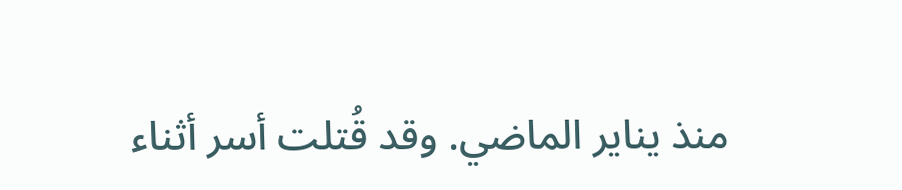منذ يناير الماضي. وقد قُتلت أسر أثناء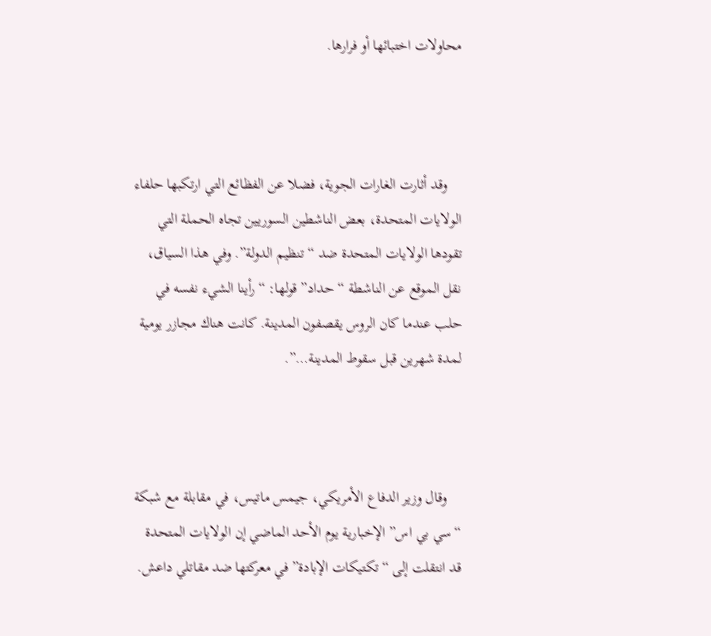محاولات اختبائها أو فرارها.



    وقد أثارت الغارات الجوية، فضلا عن الفظائع التي ارتكبها حلفاء الولايات المتحدة، بعض الناشطين السوريين تجاه الحملة التي تقودها الولايات المتحدة ضد “تنظيم الدولة”. وفي هذا السياق، نقل الموقع عن الناشطة “حداد” قولها: “رأينا الشيء نفسه في حلب عندما كان الروس يقصفون المدينة. كانت هناك مجازر يومية لمدة شهرين قبل سقوط المدينة…”.



    وقال وزير الدفاع الأمريكي، جيمس ماتيس، في مقابلة مع شبكة “سي بي اس” الإخبارية يوم الأحد الماضي إن الولايات المتحدة قد انتقلت إلى “تكتيكات الإبادة” في معركتها ضد مقاتلي داعش.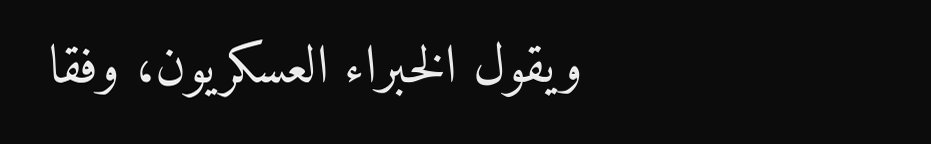ويقول الخبراء العسكريون، وفقا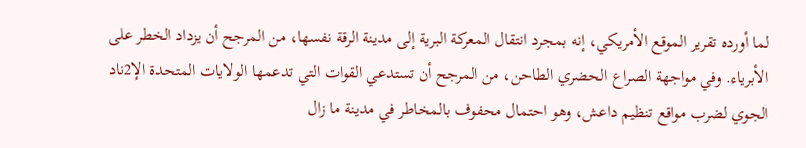لما أورده تقرير الموقع الأمريكي، إنه بمجرد انتقال المعركة البرية إلى مدينة الرقة نفسها، من المرجح أن يزداد الخطر على الأبرياء. وفي مواجهة الصراع الحضري الطاحن، من المرجح أن تستدعي القوات التي تدعمها الولايات المتحدة الإ2ناد الجوي لضرب مواقع تنظيم داعش، وهو احتمال محفوف بالمخاطر في مدينة ما زال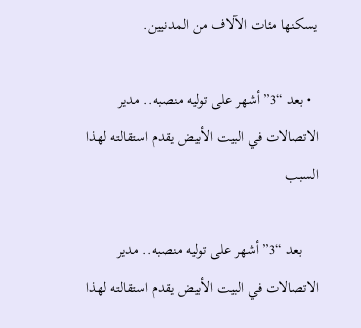يسكنها مئات الآلاف من المدنيين.

  • بعد “3” أشهر على توليه منصبه.. مدير الاتصالات في البيت الأبيض يقدم استقالته لهذا السبب

    بعد “3” أشهر على توليه منصبه.. مدير الاتصالات في البيت الأبيض يقدم استقالته لهذا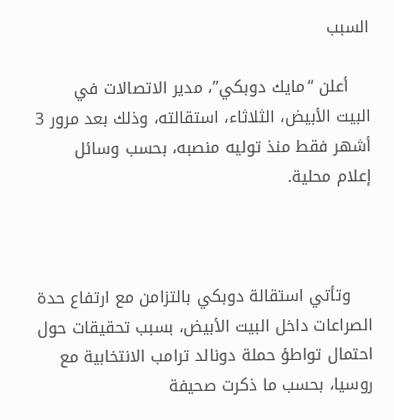السبب

    أعلن “مايك دوبكي”، مدير الاتصالات في البيت الأبيض، الثلاثاء، استقالته، وذلك بعد مرور 3 أشهر فقط منذ توليه منصبه، بحسب وسائل إعلام محلية.



    وتأتي استقالة دوبكي بالتزامن مع ارتفاع حدة الصراعات داخل البيت الأبيض، بسبب تحقيقات حول احتمال تواطؤ حملة دونالد ترامب الانتخابية مع روسيا، بحسب ما ذكرت صحيفة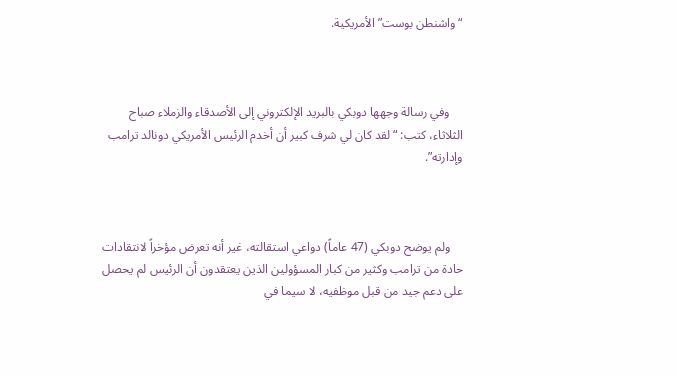“واشنطن بوست” الأمريكية.



    وفي رسالة وجهها دوبكي بالبريد الإلكتروني إلى الأصدقاء والزملاء صباح الثلاثاء، كتب: “لقد كان لي شرف كبير أن أخدم الرئيس الأمريكي دونالد ترامب وإدارته”.



    ولم يوضح دوبكي (47 عاماً) دواعي استقالته، غير أنه تعرض مؤخراً لانتقادات حادة من ترامب وكثير من كبار المسؤولين الذين يعتقدون أن الرئيس لم يحصل على دعم جيد من قبل موظفيه، لا سيما في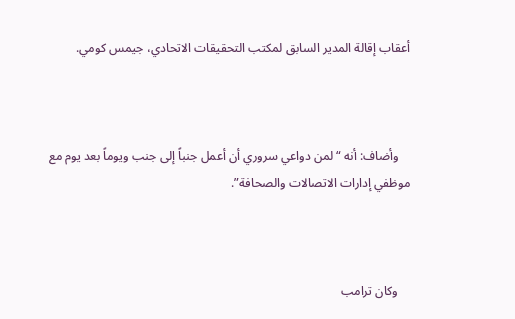أعقاب إقالة المدير السابق لمكتب التحقيقات الاتحادي، جيمس كومي.



    وأضاف: أنه “لمن دواعي سروري أن أعمل جنباً إلى جنب ويوماً بعد يوم مع موظفي إدارات الاتصالات والصحافة”.



    وكان ترامب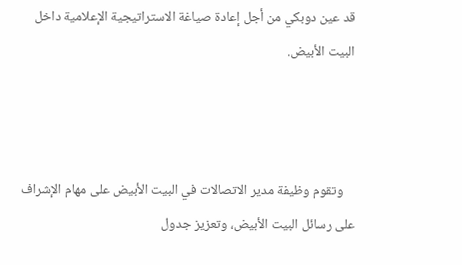قد عين دوبكي من أجل إعادة صياغة الاستراتيجية الإعلامية داخل البيت الأبيض.



    وتقوم وظيفة مدير الاتصالات في البيت الأبيض على مهام الإشراف على رسائل البيت الأبيض، وتعزيز جدول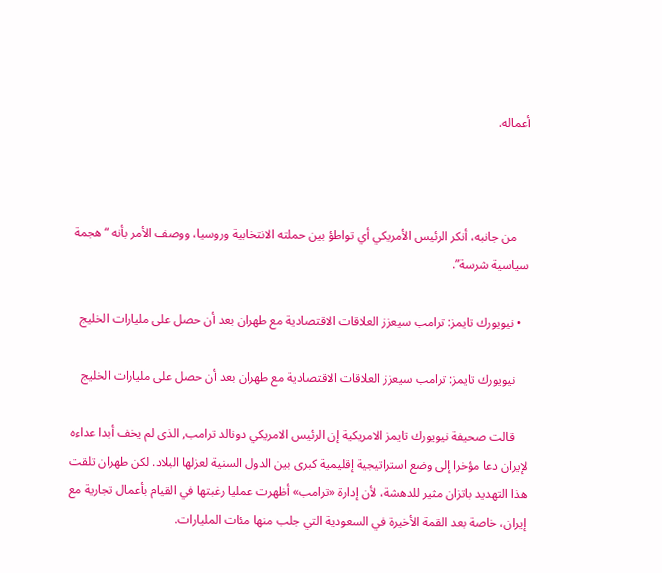أعماله.



    من جانبه، أنكر الرئيس الأمريكي أي تواطؤ بين حملته الانتخابية وروسيا، ووصف الأمر بأنه “هجمة سياسية شرسة”.

  • نيويورك تايمز: ترامب سيعزز العلاقات الاقتصادية مع طهران بعد أن حصل على مليارات الخليج

    نيويورك تايمز: ترامب سيعزز العلاقات الاقتصادية مع طهران بعد أن حصل على مليارات الخليج

    قالت صحيفة نيويورك تايمز الامريكية إن الرئيس الامريكي دونالد ترامب, الذى لم يخف أبدا عداءه لإيران دعا مؤخرا إلى وضع استراتيجية إقليمية كبرى بين الدول السنية لعزلها البلاد. لكن طهران تلقت هذا التهديد باتزان مثير للدهشة، لأن إدارة «ترامب» أظهرت عمليا رغبتها في القيام بأعمال تجارية مع إيران، خاصة بعد القمة الأخيرة في السعودية التي جلب منها مئات المليارات.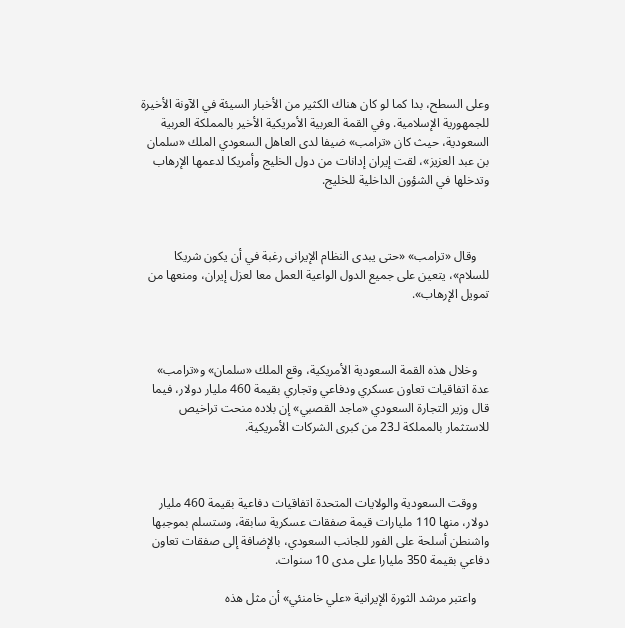وعلى السطح، بدا كما لو كان هناك الكثير من الأخبار السيئة في الآونة الأخيرة للجمهورية الإسلامية. وفي القمة العربية الأمريكية الأخير بالمملكة العربية السعودية، حيث كان «ترامب» ضيفا لدى العاهل السعودي الملك «سلمان بن عبد العزيز»، لقت إيران إدانات من دول الخليج وأمريكا لدعمها الإرهاب وتدخلها في الشؤون الداخلية للخليج.



    وقال «ترامب» «حتى يبدى النظام الإيرانى رغبة في أن يكون شريكا للسلام»، يتعين على جميع الدول الواعية العمل معا لعزل إيران، ومنعها من تمويل الإرهاب».



    وخلال هذه القمة السعودية الأمريكية، وقع الملك «سلمان» و«ترامب» عدة اتفاقيات تعاون عسكري ودفاعي وتجاري بقيمة 460 مليار دولار، فيما قال وزير التجارة السعودي «ماجد القصبي» إن بلاده منحت تراخيص للاستثمار بالمملكة لـ23 من كبرى الشركات الأمريكية.



    ووقت السعودية والولايات المتحدة اتفاقيات دفاعية بقيمة 460 مليار دولار، منها 110 مليارات قيمة صفقات عسكرية سابقة، وستسلم بموجبها واشنطن أسلحة على الفور للجانب السعودي، بالإضافة إلى صفقات تعاون دفاعي بقيمة 350 مليارا على مدى 10 سنوات.

    واعتبر مرشد الثورة الإيرانية «علي خامنئي» أن مثل هذه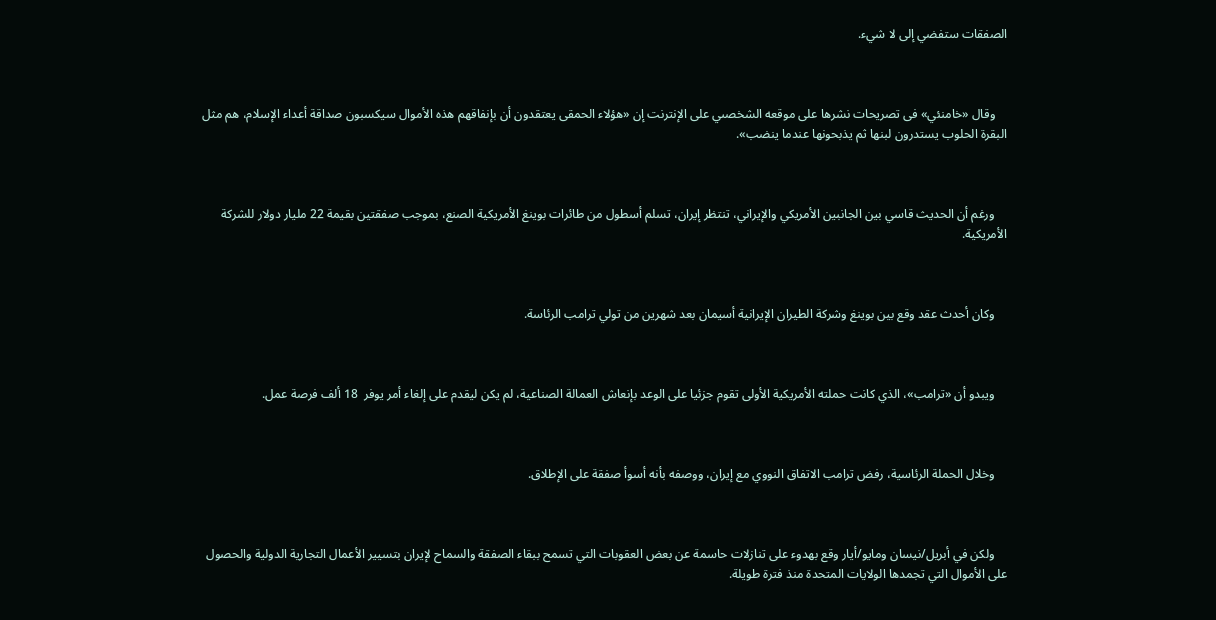الصفقات ستفضي إلى لا شيء.



    وقال «خامنئي» فى تصريحات نشرها على موقعه الشخصىي على الإنترنت إن «هؤلاء الحمقى يعتقدون أن بإنفاقهم هذه الأموال سيكسبون صداقة أعداء الإسلام، هم مثل البقرة الحلوب يستدرون لبنها ثم يذبحونها عندما ينضب».



    ورغم أن الحديث قاسي بين الجانبين الأمريكي والإيراني، تنتظر إيران، تسلم أسطول من طائرات بوينغ الأمريكية الصنع، بموجب صفقتين بقيمة 22 مليار دولار للشركة الأمريكية.



    وكان أحدث عقد وقع بين بوينغ وشركة الطيران الإيرانية أسيمان بعد شهرين من تولي ترامب الرئاسة.



    ويبدو أن «ترامب»، الذي كانت حملته الأمريكية الأولى تقوم جزئيا على الوعد بإنعاش العمالة الصناعية، لم يكن ليقدم على إلغاء أمر يوفر  18 ألف فرصة عمل.



    وخلال الحملة الرئاسية، رفض ترامب الاتفاق النووي مع إيران، ووصفه بأنه أسوأ صفقة على الإطلاق.



    ولكن في أبريل/نيسان ومايو/أيار وقع بهدوء على تنازلات حاسمة عن بعض العقوبات التي تسمح ببقاء الصفقة والسماح لإيران بتسيير الأعمال التجارية الدولية والحصول على الأموال التي تجمدها الولايات المتحدة منذ فترة طويلة.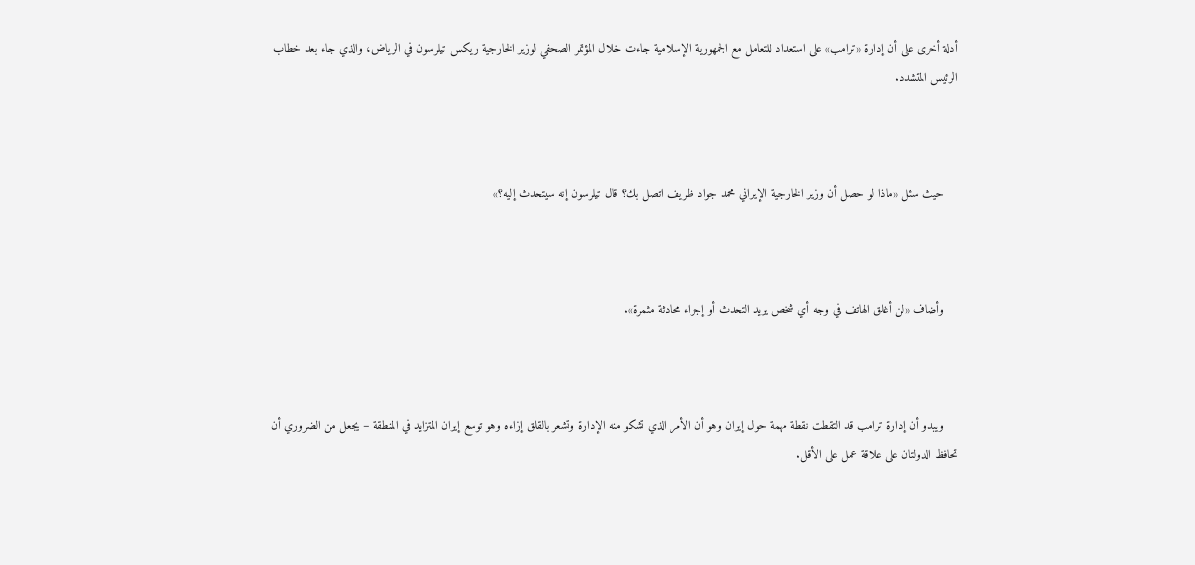أدلة أخرى على أن إدارة «ترامب» على استعداد للتعامل مع الجمهورية الإسلامية جاءت خلال المؤتمر الصحفي لوزير الخارجية ريكس تيلرسون في الرياض، والذي جاء بعد خطاب الرئيس المتشدد.



    حيث سئل «ماذا لو حصل أن وزير الخارجية الإيراني محمد جواد ظريف اتصل بك؟ قال تيلرسون إنه سيتحدث إليه؟»



    وأضاف «لن أغلق الهاتف في وجه أي شخص يريد التحدث أو إجراء محادثة مثمرة».



    ويبدو أن إدارة ترامب قد التقطت نقطة مهمة حول إيران وهو أن الأمر الذي تشكو منه الإدارة وتشعر بالقلق إزاءه وهو توسع إيران المتزايد في المنطقة – يجعل من الضروري أن تحافظ الدولتان على علاقة عمل على الأقل.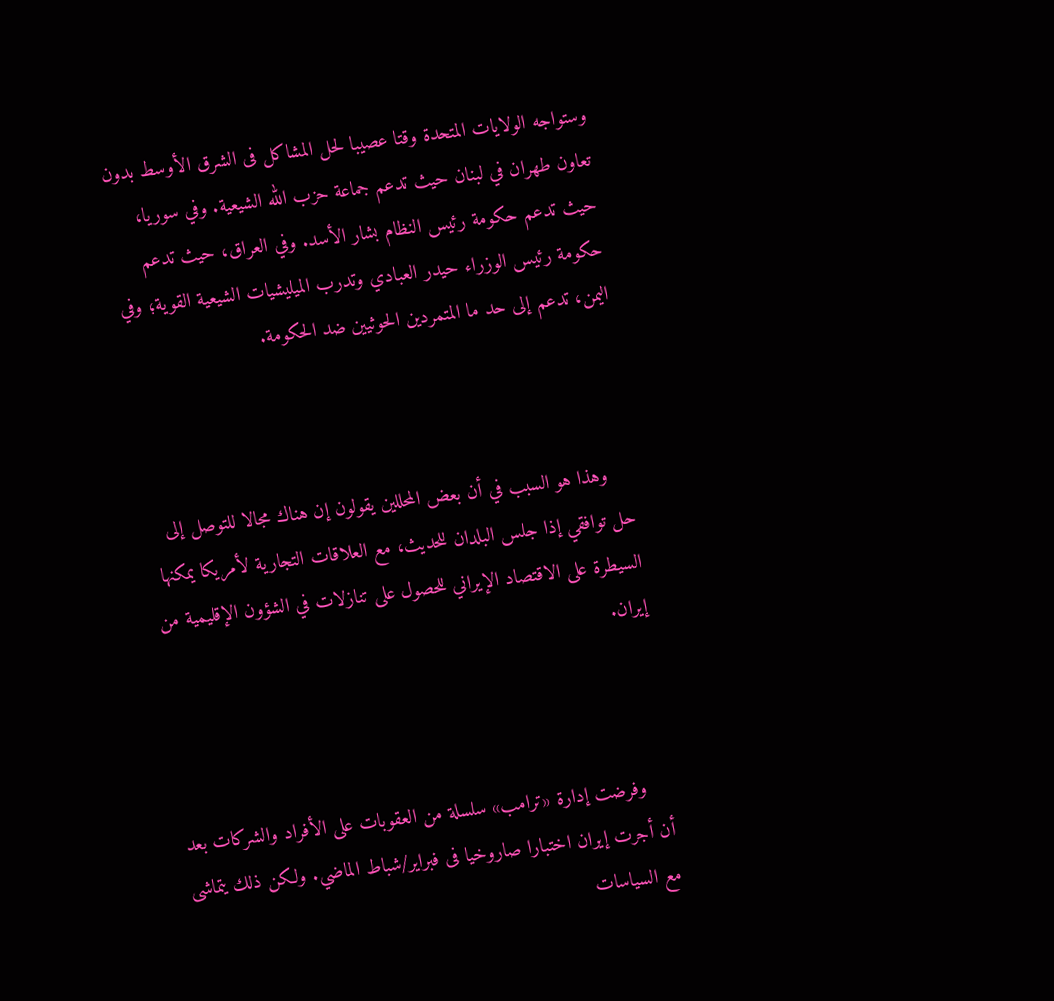وستواجه الولايات المتحدة وقتا عصيبا لحل المشاكل فى الشرق الأوسط بدون تعاون طهران في لبنان حيث تدعم جماعة حزب الله الشيعية. وفي سوريا، حيث تدعم حكومة رئيس النظام بشار الأسد. وفي العراق، حيث تدعم حكومة رئيس الوزراء حيدر العبادي وتدرب الميليشيات الشيعية القوية؛ وفي اليمن، تدعم إلى حد ما المتمردين الحوثيين ضد الحكومة.



    وهذا هو السبب في أن بعض المحللين يقولون إن هناك مجالا للتوصل إلى حل توافقي إذا جلس البلدان للحديث، مع العلاقات التجارية لأمريكا يمكنها السيطرة على الاقتصاد الإيراني للحصول على تنازلات في الشؤون الإقليمية من إيران.



    وفرضت إدارة «ترامب» سلسلة من العقوبات على الأفراد والشركات بعد أن أجرت إيران اختبارا صاروخيا فى فبراير/شباط الماضي. ولكن ذلك يتماشى مع السياسات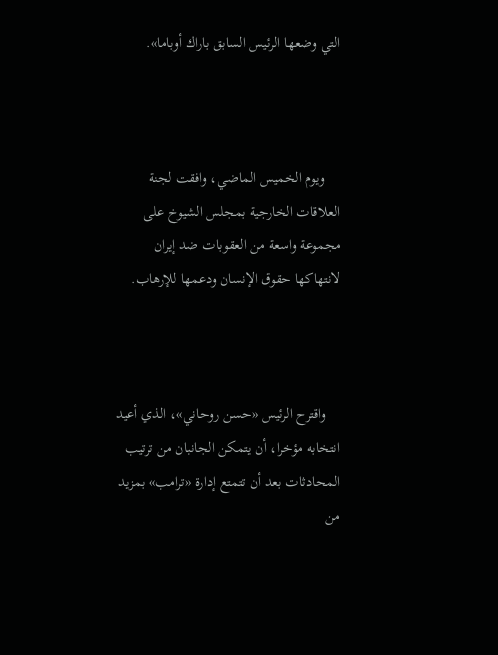التي وضعها الرئيس السابق باراك أوباما».



    ويوم الخميس الماضي، وافقت لجنة العلاقات الخارجية بمجلس الشيوخ على مجموعة واسعة من العقوبات ضد إيران لانتهاكها حقوق الإنسان ودعمها للإرهاب.



    واقترح الرئيس «حسن روحاني»، الذي أعيد انتخابه مؤخرا، أن يتمكن الجانبان من ترتيب المحادثات بعد أن تتمتع إدارة «ترامب» بمزيد من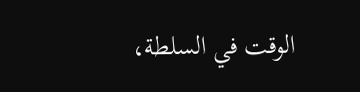الوقت في السلطة،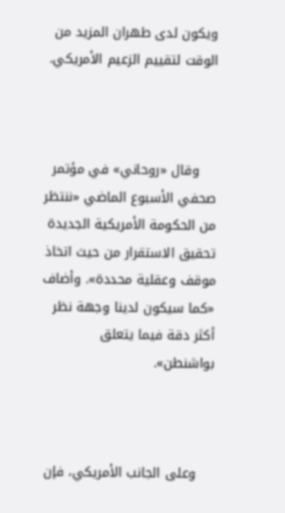ويكون لدى طهران المزيد من الوقت لتقييم الزعيم الأمريكي.



    وقال «روحاني» في مؤتمر صحفي الأسبوع الماضي «ننتظر من الحكومة الأمريكية الجديدة تحقيق الاستقرار من حيث اتخاذ موقف وعقلية محددة». وأضاف «كما سيكون لدينا وجهة نظر أكثر دقة فيما يتعلق بواشنطن».



    وعلى الجانب الأمريكي، فإن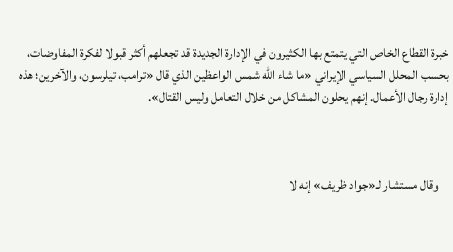خبرة القطاع الخاص التي يتمتع بها الكثيرون في الإدارة الجديدة قد تجعلهم أكثر قبولا لفكرة المفاوضات، بحسب المحلل السياسي الإيراني «ما شاء الله شمس الواعظين الذي قال «ترامب، تيلرسون، والآخرين؛ هذه إدارة رجال الأعمال. إنهم يحلون المشاكل من خلال التعامل وليس القتال».



    وقال مستشار لـ«جواد ظريف» إنه لا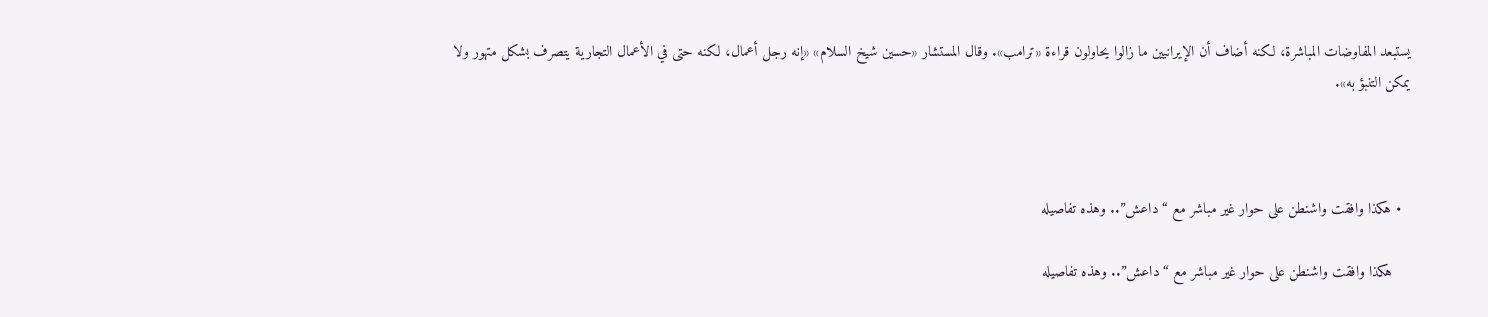يستبعد المفاوضات المباشرة، لكنه أضاف أن الإيرانيين ما زالوا يحاولون قراءة «ترامب». وقال المستشار «حسين شيخ السلام» «إنه رجل أعمال، لكنه حتى في الأعمال التجارية يتصرف بشكل متهور ولا يمكن التنبؤ به».



  • هكذا وافقت واشنطن على حوار غير مباشر مع “داعش”.. وهذه تفاصيله

    هكذا وافقت واشنطن على حوار غير مباشر مع “داعش”.. وهذه تفاصيله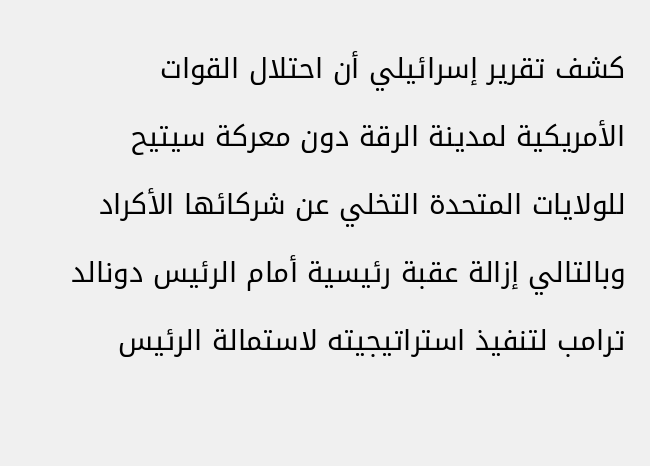كشف تقرير إسرائيلي أن احتلال القوات الأمريكية لمدينة الرقة دون معركة سيتيح للولايات المتحدة التخلي عن شركائها الأكراد وبالتالي إزالة عقبة رئيسية أمام الرئيس دونالد ترامب لتنفيذ استراتيجيته لاستمالة الرئيس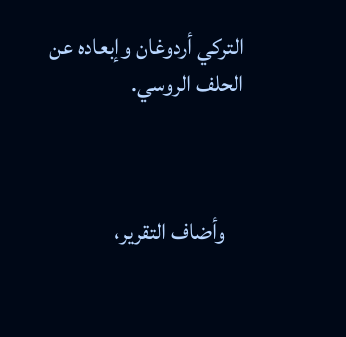التركي أردوغان وإبعاده عن الحلف الروسي.



    وأضاف التقرير،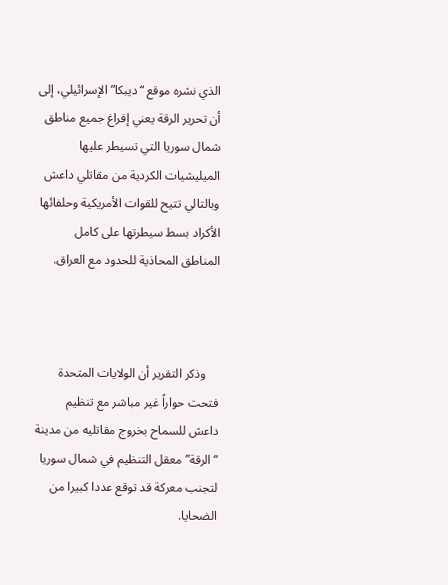الذي نشره موقع “ديبكا” الإسرائيلي، إلى أن تحرير الرقة يعني إفراغ جميع مناطق شمال سوريا التي تسيطر عليها الميليشيات الكردية من مقاتلي داعش وبالتالي تتيح للقوات الأمريكية وحلفائها الأكراد بسط سيطرتها على كامل المناطق المحاذية للحدود مع العراق.



    وذكر التقرير أن الولايات المتحدة فتحت حواراً غير مباشر مع تنظيم داعش للسماح بخروج مقاتليه من مدينة “الرقة” معقل التنظيم في شمال سوريا لتجنب معركة قد توقع عددا كبيرا من الضحايا.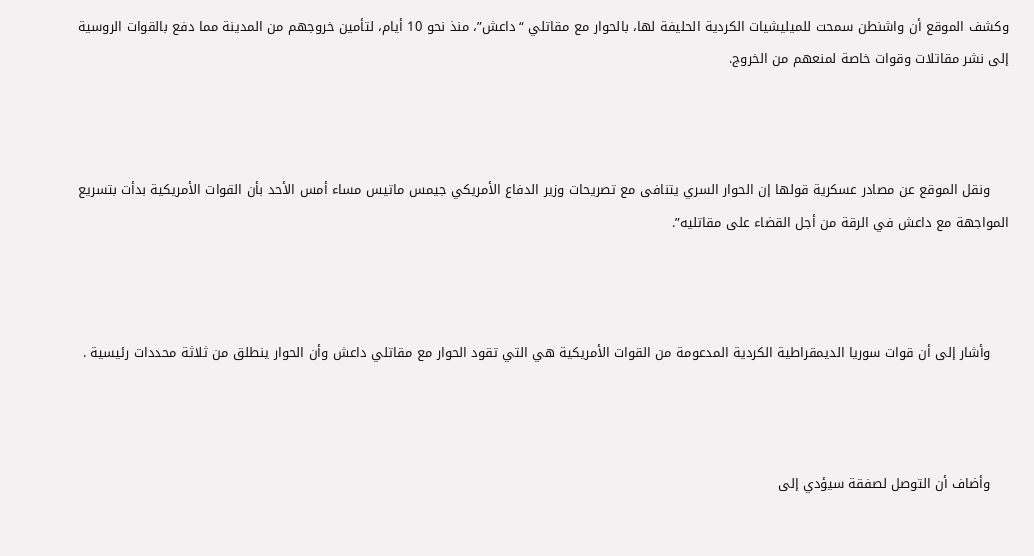وكشف الموقع أن واشنطن سمحت للميليشيات الكردية الحليفة لها، بالحوار مع مقاتلي “داعش”، منذ نحو 10 أيام، لتأمين خروجهم من المدينة مما دفع بالقوات الروسية إلى نشر مقاتلات وقوات خاصة لمنعهم من الخروج.



    ونقل الموقع عن مصادر عسكرية قولها إن الحوار السري يتنافى مع تصريحات وزير الدفاع الأمريكي جيمس ماتيس مساء أمس الأحد بأن القوات الأمريكية بدأت بتسريع المواجهة مع داعش في الرقة من أجل القضاء على مقاتليه”.



    وأشار إلى أن قوات سوريا الديمقراطية الكردية المدعومة من القوات الأمريكية هي التي تقود الحوار مع مقاتلي داعش وأن الحوار ينطلق من ثلاثة محددات رئيسية .



    وأضاف أن التوصل لصفقة سيؤدي إلى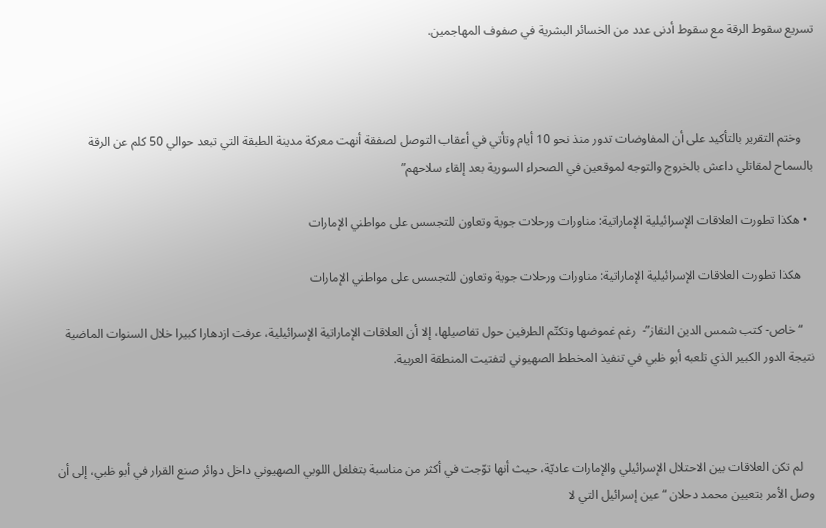تسريع سقوط الرقة مع سقوط أدنى عدد من الخسائر البشرية في صفوف المهاجمين.



    وختم التقرير بالتأكيد على أن المفاوضات تدور منذ نحو 10 أيام وتأتي في أعقاب التوصل لصفقة أنهت معركة مدينة الطبقة التي تبعد حوالي 50 كلم عن الرقة بالسماح لمقاتلي داعش بالخروج والتوجه لموقعين في الصحراء السورية بعد إلقاء سلاحهم”

  • هكذا تطورت العلاقات الإسرائيلية الإماراتية: مناورات ورحلات جوية وتعاون للتجسس على مواطني الإمارات

    هكذا تطورت العلاقات الإسرائيلية الإماراتية: مناورات ورحلات جوية وتعاون للتجسس على مواطني الإمارات

    “خاص- كتب شمس الدين النقاز”-  رغم غموضها وتكتّم الطرفين حول تفاصيلها، إلا أن العلاقات الإماراتية الإسرائيلية، عرفت ازدهارا كبيرا خلال السنوات الماضية نتيجة الدور الكبير الذي تلعبه أبو ظبي في تنفيذ المخطط الصهيوني لتفتيت المنطقة العربية.



    لم تكن العلاقات بين الاحتلال الإسرائيلي والإمارات عاديّة، حيث أنها توّجت في أكثر من مناسبة بتغلغل اللوبي الصهيوني داخل دوائر صنع القرار في أبو ظبي، إلى أن وصل الأمر بتعيين محمد دحلان “عين إسرائيل التي لا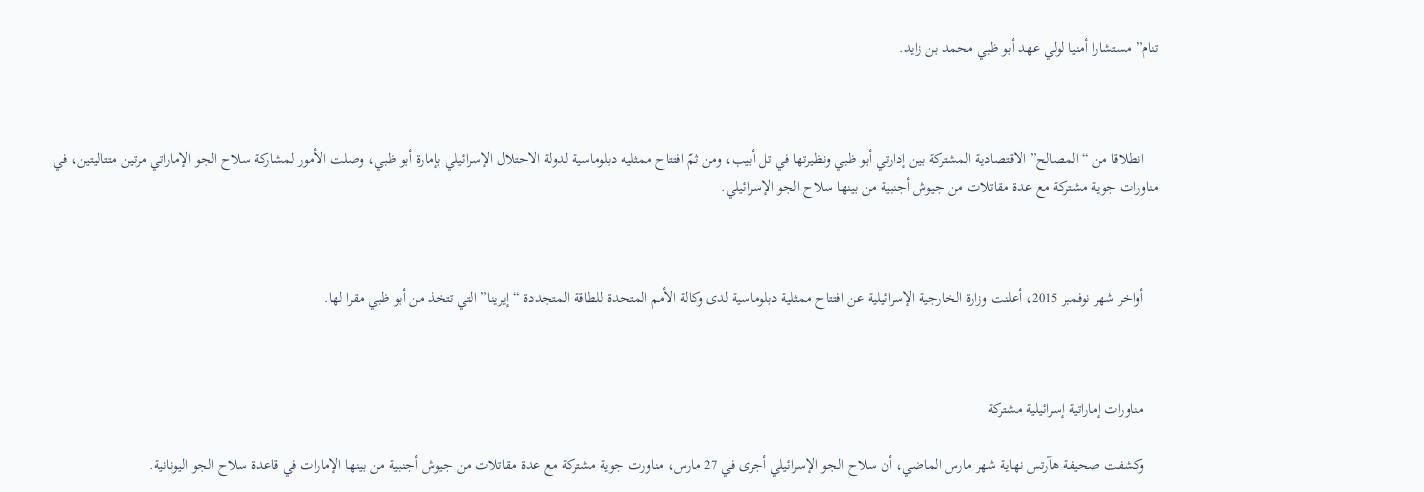تنام” مستشارا أمنيا لولي عهد أبو ظبي محمد بن زايد.



    انطلاقا من “المصالح” الاقتصادية المشتركة بين إدارتي أبو ظبي ونظيرتها في تل أبيب، ومن ثمّ افتتاح ممثليه دبلوماسية لدولة الاحتلال الإسرائيلي بإمارة أبو ظبي، وصلت الأمور لمشاركة سلاح الجو الإماراتي مرتين متتاليتين، في مناورات جوية مشتركة مع عدة مقاتلات من جيوش أجنبية من بينها سلاح الجو الإسرائيلي.



    أواخر شهر نوفمبر 2015، أعلنت وزارة الخارجية الإسرائيلية عن افتتاح ممثلية دبلوماسية لدى وكالة الأمم المتحدة للطاقة المتجددة “إيرينا” التي تتخذ من أبو ظبي مقرا لها.



    مناورات إماراتية إسرائيلية مشتركة

    وكشفت صحيفة هآرتس نهاية شهر مارس الماضي، أن سلاح الجو الإسرائيلي أجرى في 27 مارس، مناورت جوية مشتركة مع عدة مقاتلات من جيوش أجنبية من بينها الإمارات في قاعدة سلاح الجو اليونانية.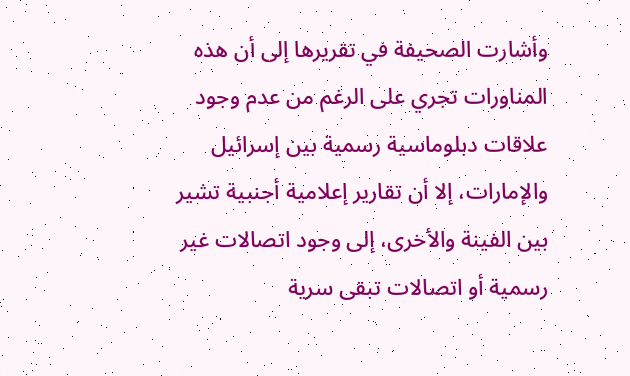وأشارت الصحيفة في تقريرها إلى أن هذه المناورات تجري على الرغم من عدم وجود علاقات دبلوماسية رسمية بين إسرائيل والإمارات، إلا أن تقارير إعلامية أجنبية تشير بين الفينة والأخرى، إلى وجود اتصالات غير رسمية أو اتصالات تبقى سرية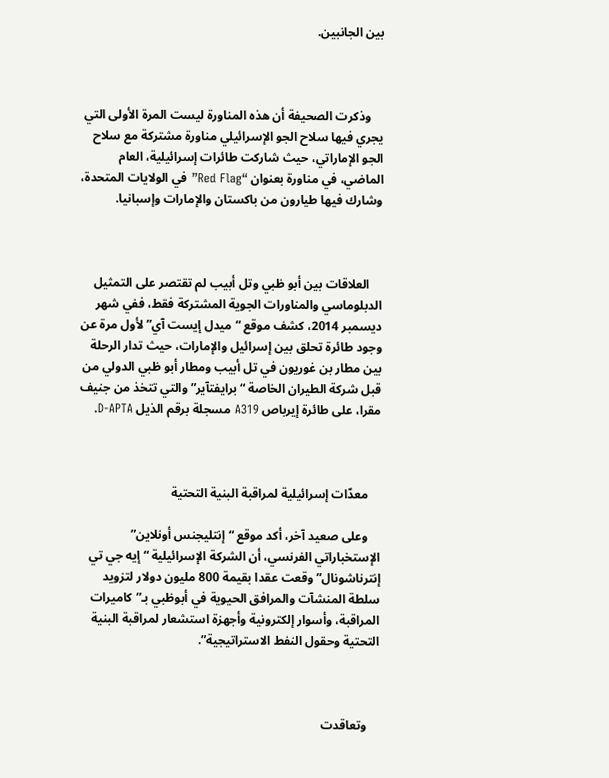بين الجانبين.



    وذكرت الصحيفة أن هذه المناورة ليست المرة الأولى التي يجري فيها سلاح الجو الإسرائيلي مناورة مشتركة مع سلاح الجو الإماراتي، حيث شاركت طائرات إسرائيلية، العام الماضي، في مناورة بعنوان “Red Flag” في الولايات المتحدة، وشارك فيها طيارون من باكستان والإمارات وإسبانيا.



    العلاقات بين أبو ظبي وتل أبيب لم تقتصر على التمثيل الدبلوماسي والمناورات الجوية المشتركة فقط، ففي شهر ديسمبر 2014، كشف موقع “ميدل إيست آي” لأول مرة عن وجود طائرة تحلق بين إسرائيل والإمارات، حيث تدار الرحلة بين مطار بن غوريون في تل أبيب ومطار أبو ظبي الدولي من قبل شركة الطيران الخاصة “برايفتآير” والتي تتخذ من جنيف مقرا، على طائرة إيرباص A319 مسجلة برقم الذيل D-APTA.



    معدّات إسرائيلية لمراقبة البنية التحتية

    وعلى صعيد آخر، أكد موقع “إنتليجنس أونلاين” الإستخباراتي الفرنسي، أن الشركة الإسرائيلية “إيه جي تي إنترناشونال” وقعت عقدا بقيمة 800 مليون دولار لتزويد سلطة المنشآت والمرافق الحيوية في أبوظبي بـ”كاميرات المراقبة، وأسوار إلكترونية وأجهزة استشعار لمراقبة البنية التحتية وحقول النفط الاستراتيجية”.



    وتعاقدت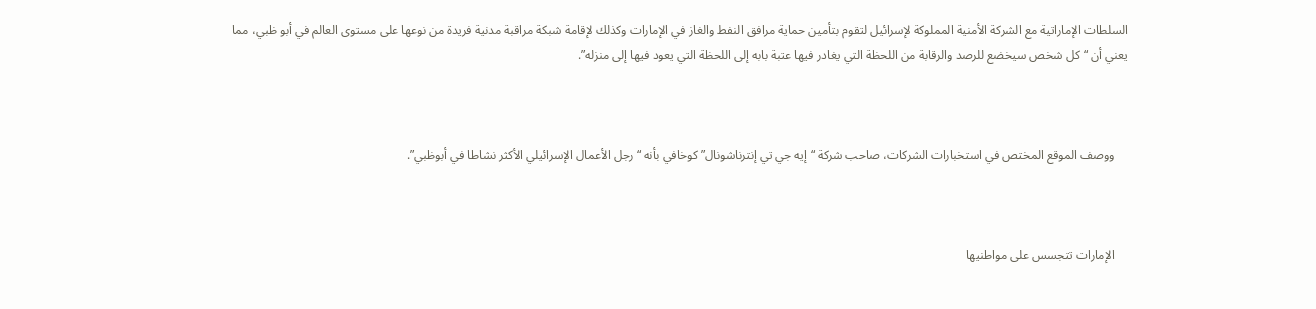السلطات الإماراتية مع الشركة الأمنية المملوكة لإسرائيل لتقوم بتأمين حماية مرافق النفط والغاز في الإمارات وكذلك لإقامة شبكة مراقبة مدنية فريدة من نوعها على مستوى العالم في أبو ظبي، مما يعني أن “كل شخص سيخضع للرصد والرقابة من اللحظة التي يغادر فيها عتبة بابه إلى اللحظة التي يعود فيها إلى منزله”.



    ووصف الموقع المختص في استخبارات الشركات، صاحب شركة “إيه جي تي إنترناشونال” كوخافي بأنه “رجل الأعمال الإسرائيلي الأكثر نشاطا في أبوظبي”.



    الإمارات تتجسس على مواطنيها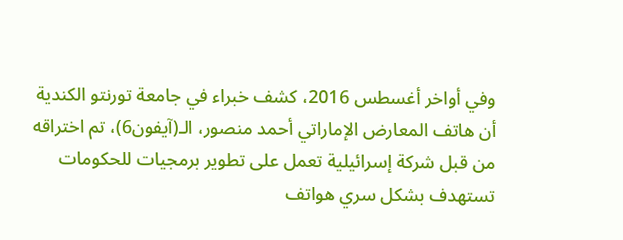وفي أواخر أغسطس 2016، كشف خبراء في جامعة تورنتو الكندية أن هاتف المعارض الإماراتي أحمد منصور، الـ(آيفون6)، تم اختراقه من قبل شركة إسرائيلية تعمل على تطوير برمجيات للحكومات تستهدف بشكل سري هواتف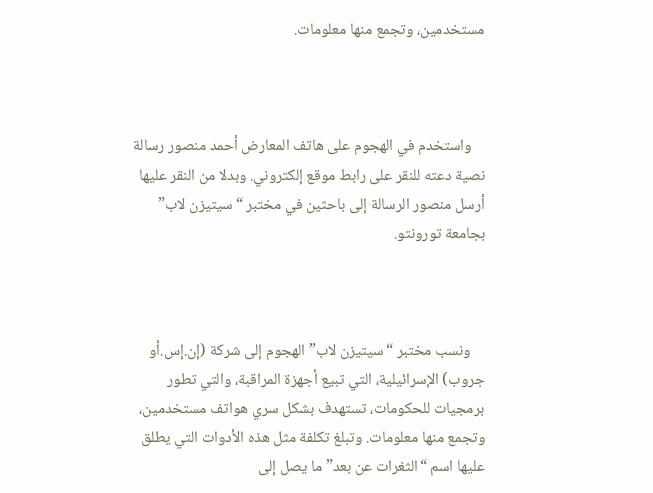مستخدمين، وتجمع منها معلومات.



    واستخدم في الهجوم على هاتف المعارض أحمد منصور رسالة نصية دعته للنقر على رابط موقع إلكتروني. وبدلا من النقر عليها أرسل منصور الرسالة إلى باحثين في مختبر “سيتيزن لاب” بجامعة تورونتو.



    ونسب مختبر “سيتيزن لاب” الهجوم إلى شركة (إن.إس.أو جروب) الإسرائيلية، التي تبيع أجهزة المراقبة، والتي تطور برمجيات للحكومات، تستهدف بشكل سري هواتف مستخدمين، وتجمع منها معلومات. وتبلغ تكلفة مثل هذه الأدوات التي يطلق عليها اسم “الثغرات عن بعد” ما يصل إلى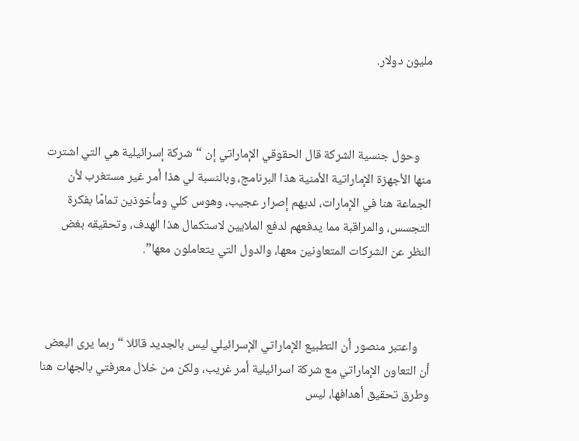مليون دولار.



    وحول جنسية الشركة قال الحقوقي الإماراتي إن “شركة إسرائيلية هي التي اشترت منها الأجهزة الإماراتية الأمنية هذا البرنامج، وبالنسبة لي هذا أمر غير مستغرب لأن الجماعة هنا في الإمارات، لديهم إصرار عجيب، وهوس كلي ومأخوذين تمامًا بفكرة التجسس، والمراقبة مما يدفعهم لدفع الملايين لاستكمال هذا الهدف، وتحقيقه بغض النظر عن الشركات المتعاونين معها، والدول التي يتعاملون معها”.



    واعتبر منصور أن التطبيع الإماراتي الإسرائيلي ليس بالجديد قائلا “ربما يرى البعض أن التعاون الإماراتي مع شركة اسرائيلية أمر غريب، ولكن من خلال معرفتي بالجهات هنا وطرق تحقيق أهدافها، ليس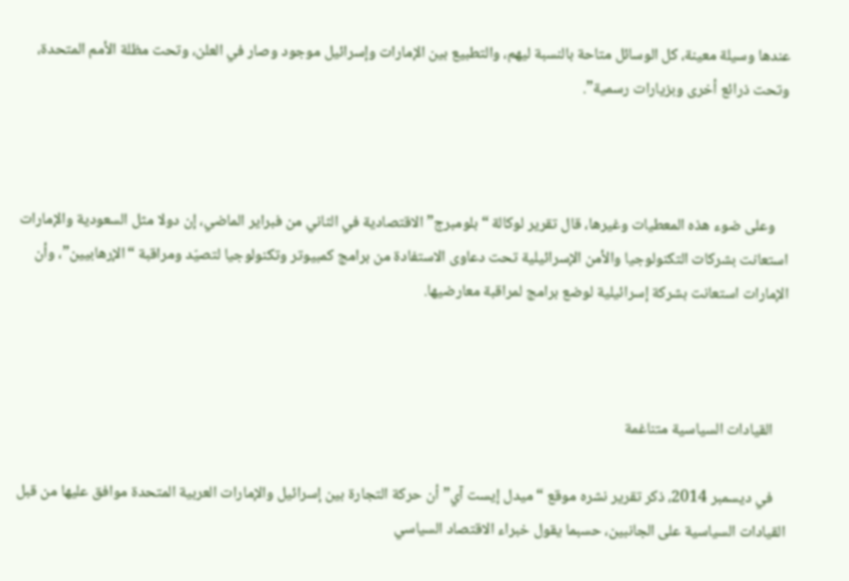عندها وسيلة معينة، كل الوسائل متاحة بالنسبة ليهم، والتطبيع بين الإمارات وإسرائيل موجود وصار في العلن، وتحت مظلة الأمم المتحدة، وتحت ذرائع أخرى وبزيارات رسمية”.



    وعلى ضوء هذه المعطيات وغيرها، قال تقرير لوكالة “بلومبرج” الاقتصادية في الثاني من فبراير الماضي، إن دولا مثل السعودية والإمارات استعانت بشركات التكنولوجيا والأمن الإسرائيلية تحت دعاوى الاستفادة من برامج كمبيوتر وتكنولوجيا لتصيّد ومراقبة “الإرهابيين”، وأن الإمارات استعانت بشركة إسرائيلية لوضع برامج لمراقبة معارضيها.



    القيادات السياسية متناغمة

    في ديسمبر 2014، ذكر تقرير نشره موقع “ميدل إيست آي” أن حركة التجارة بين إسرائيل والإمارات العربية المتحدة موافق عليها من قبل القيادات السياسية على الجانبين، حسبما يقول خبراء الاقتصاد السياسي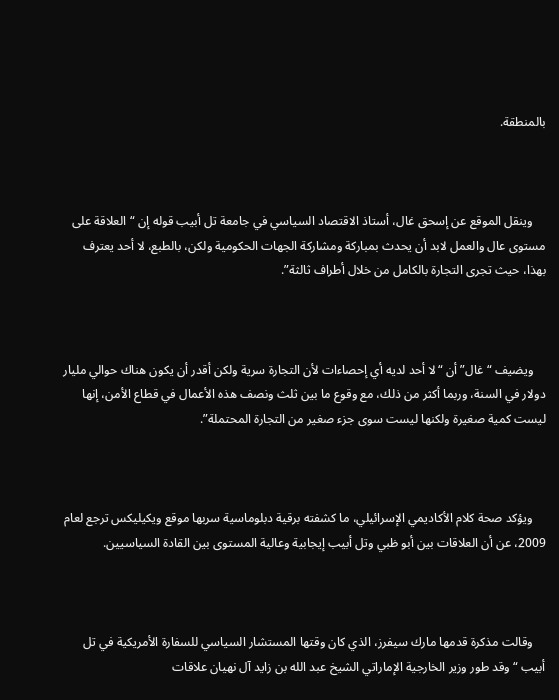بالمنطقة.



    وينقل الموقع عن إسحق غال، أستاذ الاقتصاد السياسي في جامعة تل أبيب قوله إن “العلاقة على مستوى عال والعمل لابد أن يحدث بمباركة ومشاركة الجهات الحكومية ولكن، بالطبع، لا أحد يعترف بهذا، حيث تجرى التجارة بالكامل من خلال أطراف ثالثة”.



    ويضيف “غال” أن “لا أحد لديه أي إحصاءات لأن التجارة سرية ولكن أقدر أن يكون هناك حوالي مليار دولار في السنة، وربما أكثر من ذلك، مع وقوع ما بين ثلث ونصف هذه الأعمال في قطاع الأمن، إنها ليست كمية صغيرة ولكنها ليست سوى جزء صغير من التجارة المحتملة”.



    ويؤكد صحة كلام الأكاديمي الإسرائيلي، ما كشفته برقية دبلوماسية سربها موقع ويكيليكس ترجع لعام 2009، عن أن العلاقات بين أبو ظبي وتل أبيب إيجابية وعالية المستوى بين القادة السياسيين.



    وقالت مذكرة قدمها مارك سيفرز، الذي كان وقتها المستشار السياسي للسفارة الأمريكية في تل أبيب “وقد طور وزير الخارجية الإماراتي الشيخ عبد الله بن زايد آل نهيان علاقات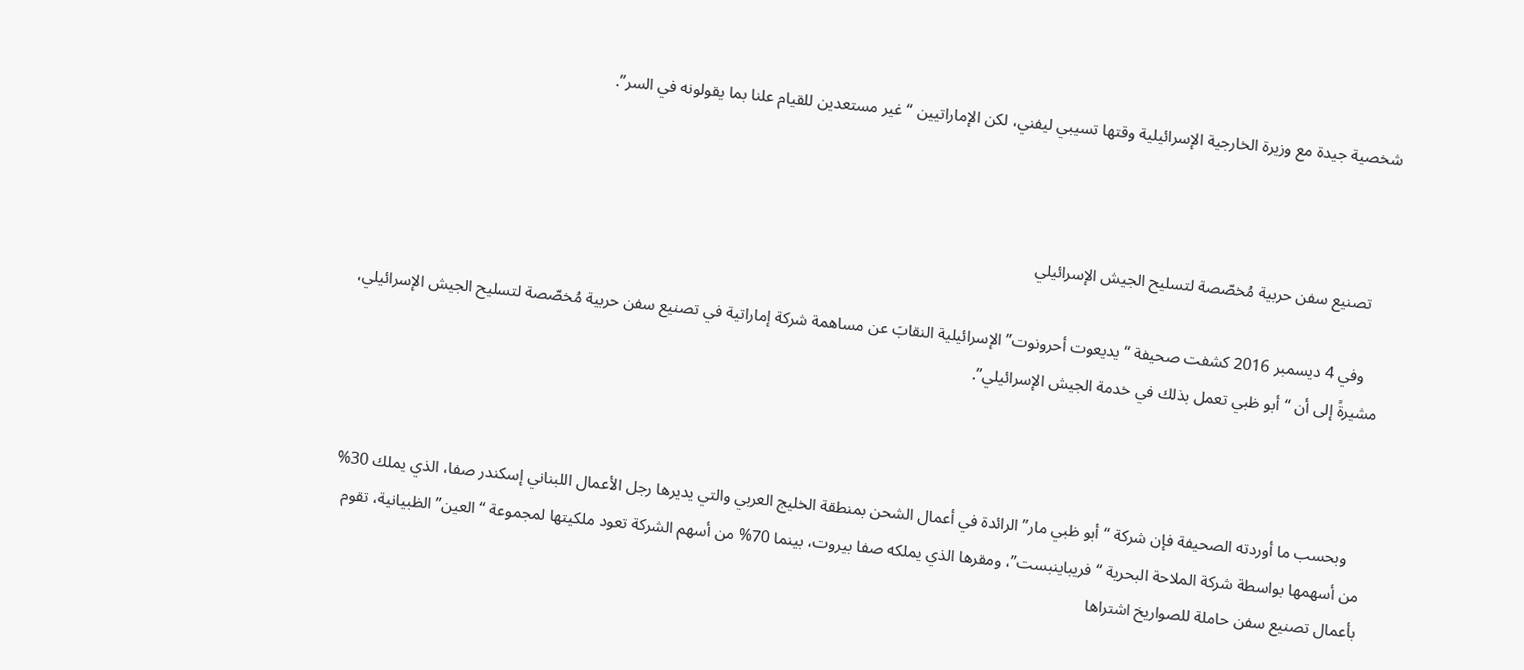شخصية جيدة مع وزيرة الخارجية الإسرائيلية وقتها تسيبي ليفني، لكن الإماراتيين “غير مستعدين للقيام علنا بما يقولونه في السر”.



    تصنيع سفن حربية مُخصّصة لتسليح الجيش الإسرائيلي

    وفي 4 ديسمبر 2016 كشفت صحيفة “يديعوت أحرونوت” الإسرائيلية النقابَ عن مساهمة شركة إماراتية في تصنيع سفن حربية مُخصّصة لتسليح الجيش الإسرائيلي، مشيرةً إلى أن “أبو ظبي تعمل بذلك في خدمة الجيش الإسرائيلي”.



    وبحسب ما أوردته الصحيفة فإن شركة “أبو ظبي مار” الرائدة في أعمال الشحن بمنطقة الخليج العربي والتي يديرها رجل الأعمال اللبناني إسكندر صفا، الذي يملك 30% من أسهمها بواسطة شركة الملاحة البحرية “فريباينبست”، ومقرها الذي يملكه صفا بيروت، بينما 70% من أسهم الشركة تعود ملكيتها لمجموعة “العين” الظبيانية، تقوم بأعمال تصنيع سفن حاملة للصواريخ اشتراها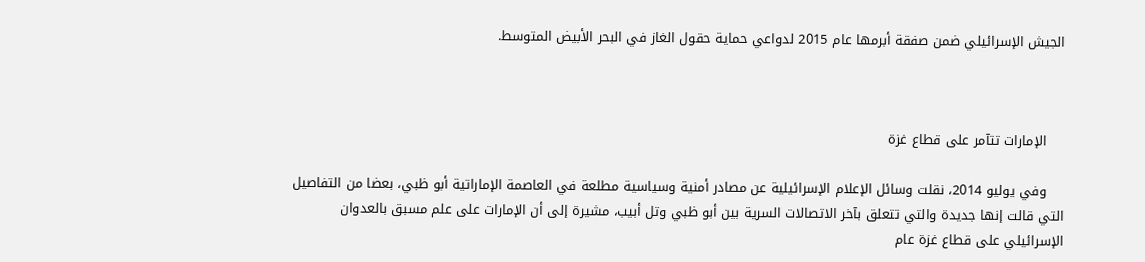الجيش الإسرائيلي ضمن صفقة أبرمها عام 2015 لدواعي حماية حقول الغاز في البحر الأبيض المتوسط.



    الإمارات تتآمر على قطاع غزة

    وفي يوليو 2014، نقلت وسائل الإعلام الإسرائيلية عن مصادر أمنية وسياسية مطلعة في العاصمة الإماراتية أبو ظبي، بعضا من التفاصيل التي قالت إنها جديدة والتي تتعلق بآخر الاتصالات السرية بين أبو ظبي وتل أبيب، مشيرة إلى أن الإمارات على علم مسبق بالعدوان الإسرائيلي على قطاع غزة عام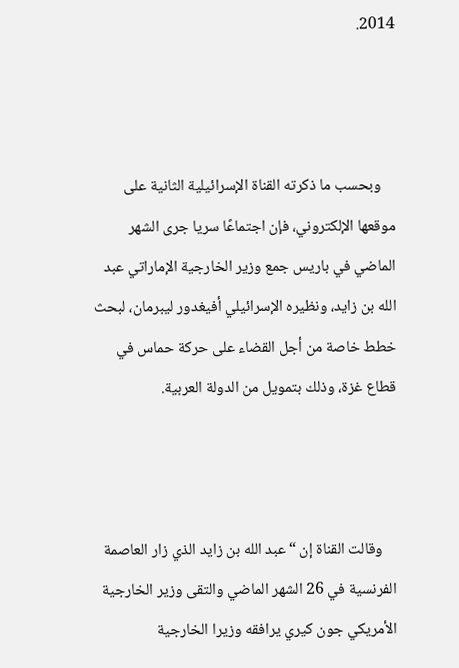2014.



    وبحسب ما ذكرته القناة الإسرائيلية الثانية على موقعها الإلكتروني، فإن اجتماعًا سريا جرى الشهر الماضي في باريس جمع وزير الخارجية الإماراتي عبد الله بن زايد، ونظيره الإسرائيلي أفيغدور ليبرمان، لبحث خطط خاصة من أجل القضاء على حركة حماس في قطاع غزة، وذلك بتمويل من الدولة العربية.



    وقالت القناة إن “عبد الله بن زايد الذي زار العاصمة الفرنسية في 26 الشهر الماضي والتقى وزير الخارجية الأمريكي جون كيري يرافقه وزيرا الخارجية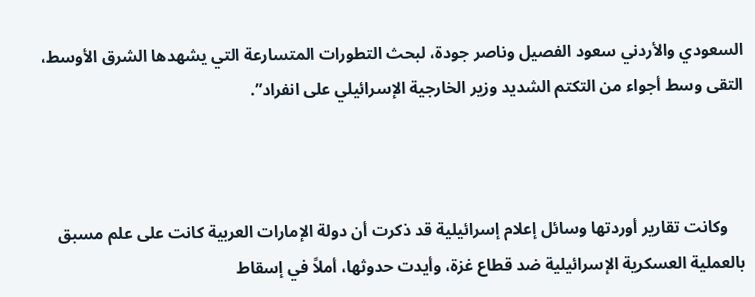السعودي والأردني سعود الفصيل وناصر جودة، لبحث التطورات المتسارعة التي يشهدها الشرق الأوسط، التقى وسط أجواء من التكتم الشديد وزير الخارجية الإسرائيلي على انفراد”.



    وكانت تقارير أوردتها وسائل إعلام إسرائيلية قد ذكرت أن دولة الإمارات العربية كانت على علم مسبق بالعملية العسكرية الإسرائيلية ضد قطاع غزة، وأيدت حدوثها، أملاً في إسقاط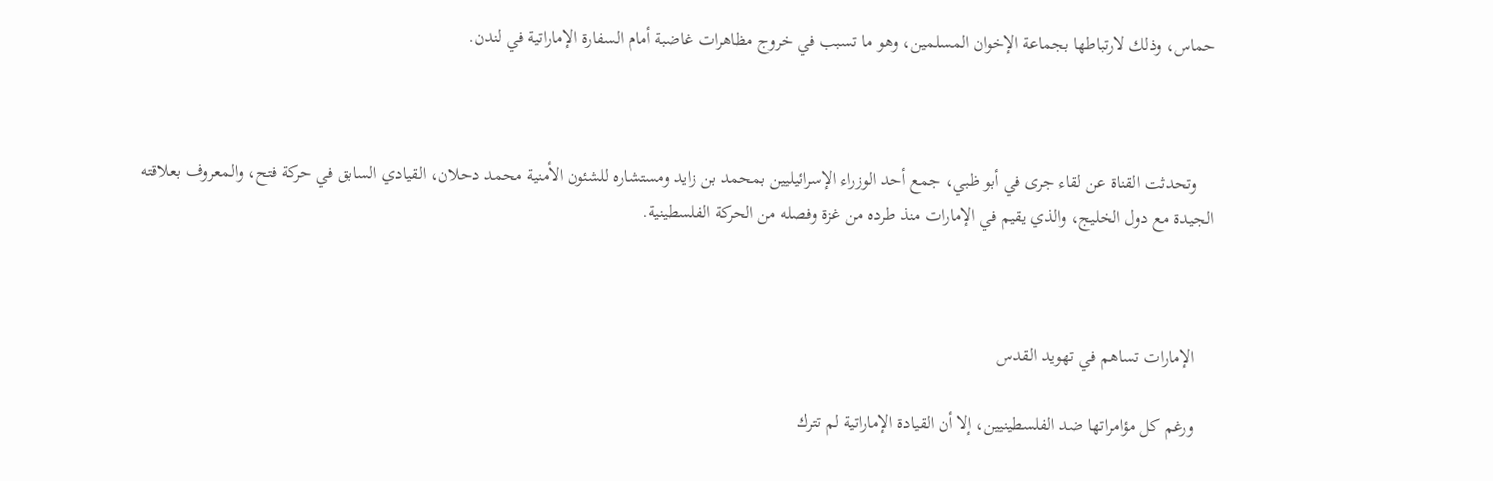حماس، وذلك لارتباطها بجماعة الإخوان المسلمين، وهو ما تسبب في خروج مظاهرات غاضبة أمام السفارة الإماراتية في لندن.



    وتحدثت القناة عن لقاء جرى في أبو ظبي، جمع أحد الوزراء الإسرائيليين بمحمد بن زايد ومستشاره للشئون الأمنية محمد دحلان، القيادي السابق في حركة فتح، والمعروف بعلاقته الجيدة مع دول الخليج، والذي يقيم في الإمارات منذ طرده من غزة وفصله من الحركة الفلسطينية.



    الإمارات تساهم في تهويد القدس

    ورغم كل مؤامراتها ضد الفلسطينيين، إلا أن القيادة الإماراتية لم تترك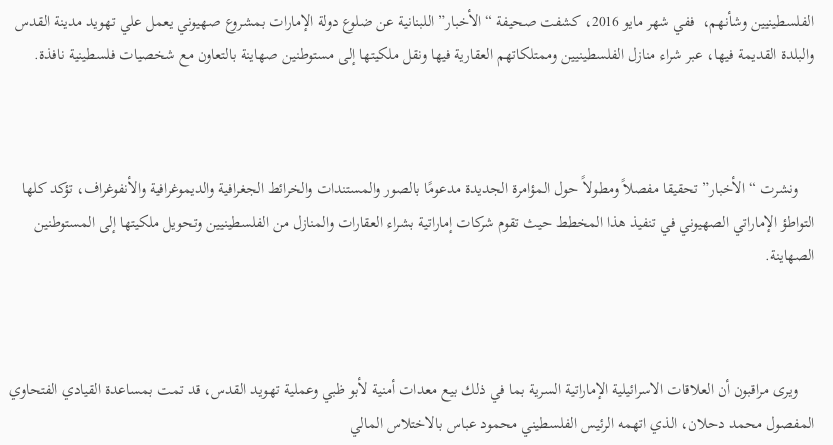الفلسطينيين وشأنهم،  ففي شهر مايو 2016، كشفت صحيفة “الأخبار” اللبنانية عن ضلوع دولة الإمارات بمشروع صهيوني يعمل علي تهويد مدينة القدس والبلدة القديمة فيها، عبر شراء منازل الفلسطينيين وممتلكاتهم العقارية فيها ونقل ملكيتها إلى مستوطنين صهاينة بالتعاون مع شخصيات فلسطينية نافذة.



    ونشرت “الأخبار” تحقيقا مفصلاً ومطولاً حول المؤامرة الجديدة مدعومًا بالصور والمستندات والخرائط الجغرافية والديموغرافية والأنفوغراف، تؤكد كلها التواطؤ الإماراتي الصهيوني في تنفيذ هذا المخطط حيث تقوم شركات إماراتية بشراء العقارات والمنازل من الفلسطينيين وتحويل ملكيتها إلى المستوطنين الصهاينة.



    ويرى مراقبون أن العلاقات الاسرائيلية الإماراتية السرية بما في ذلك بيع معدات أمنية لأبو ظبي وعملية تهويد القدس، قد تمت بمساعدة القيادي الفتحاوي المفصول محمد دحلان، الذي اتهمه الرئيس الفلسطيني محمود عباس بالاختلاس المالي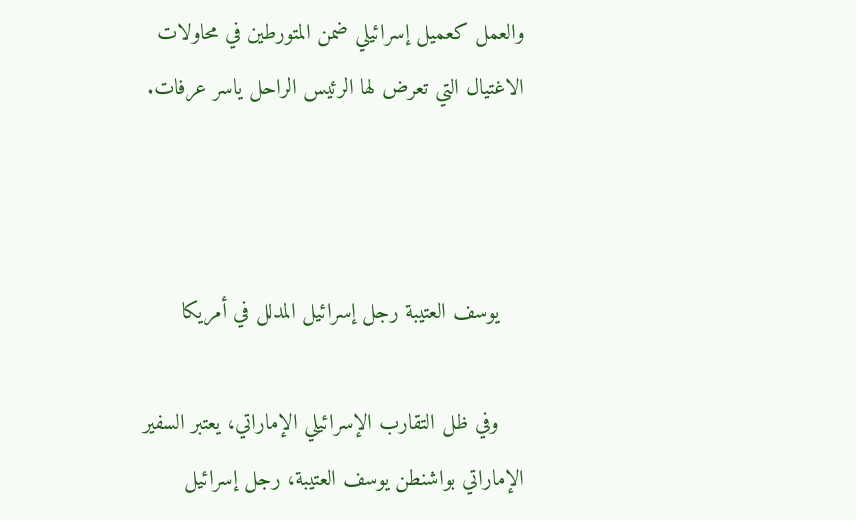والعمل كعميل إسرائيلي ضمن المتورطين في محاولات الاغتيال التي تعرض لها الرئيس الراحل ياسر عرفات.



    يوسف العتيبة رجل إسرائيل المدلل في أمريكا

    وفي ظل التقارب الإسرائيلي الإماراتي، يعتبر السفير الإماراتي بواشنطن يوسف العتيبة، رجل إسرائيل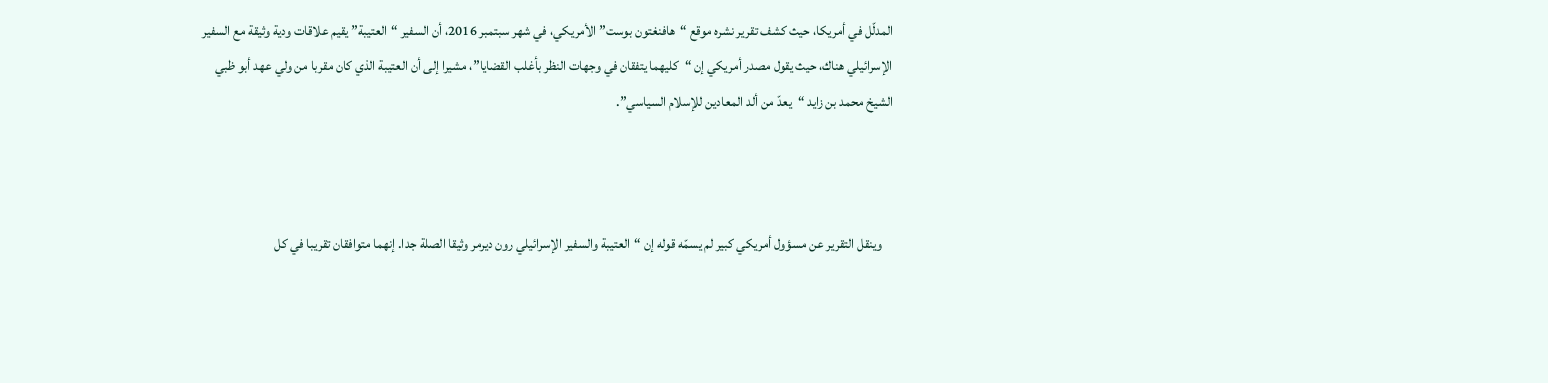المدلّل في أمريكا، حيث كشف تقرير نشره موقع “هافنغتون بوست” الأمريكي، في شهر سبتمبر 2016، أن السفير “العتيبة” يقيم علاقات ودية وثيقة مع السفير الإسرائيلي هناك، حيث يقول مصدر أمريكي إن “كليهما يتفقان في وجهات النظر بأغلب القضايا”، مشيرا إلى أن العتيبة الذي كان مقربا من ولي عهد أبو ظبي الشيخ محمد بن زايد “يعدّ من ألد المعادين للإسلام السياسي”.



    وينقل التقرير عن مسؤول أمريكي كبير لم يسمّه قوله إن “العتيبة والسفير الإسرائيلي رون ديرمر وثيقا الصلة جدا. إنهما متوافقان تقريبا في كل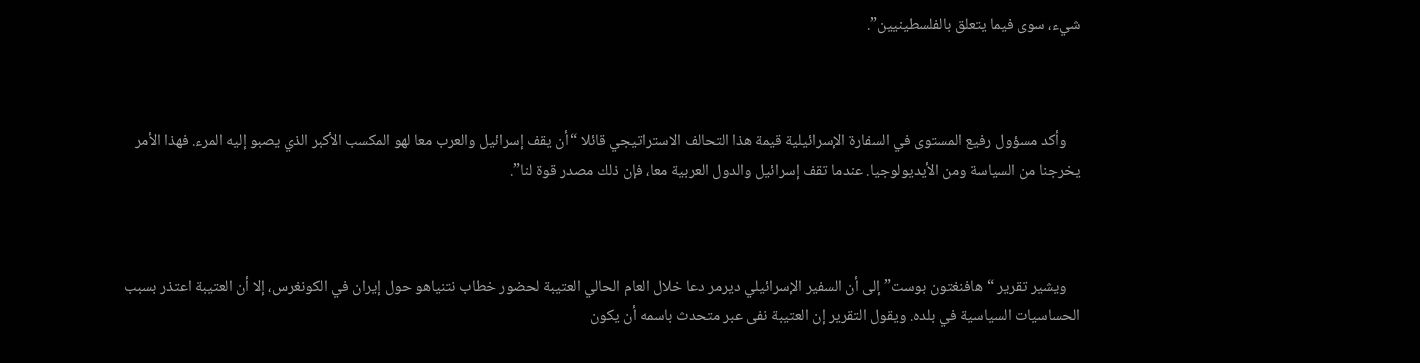شيء، سوى فيما يتعلق بالفلسطينيين”.



    وأكد مسؤول رفيع المستوى في السفارة الإسرائيلية قيمة هذا التحالف الاستراتيجي قائلا “أن يقف إسرائيل والعرب معا لهو المكسب الأكبر الذي يصبو إليه المرء. فهذا الأمر يخرجنا من السياسة ومن الأيديولوجيا. عندما تقف إسرائيل والدول العربية معا، فإن ذلك مصدر قوة لنا”.



    ويشير تقرير “هافنغتون بوست” إلى أن السفير الإسرائيلي ديرمر دعا خلال العام الحالي العتيبة لحضور خطاب نتنياهو حول إيران في الكونغرس، إلا أن العتيبة اعتذر بسبب الحساسيات السياسية في بلده. ويقول التقرير إن العتيبة نفى عبر متحدث باسمه أن يكون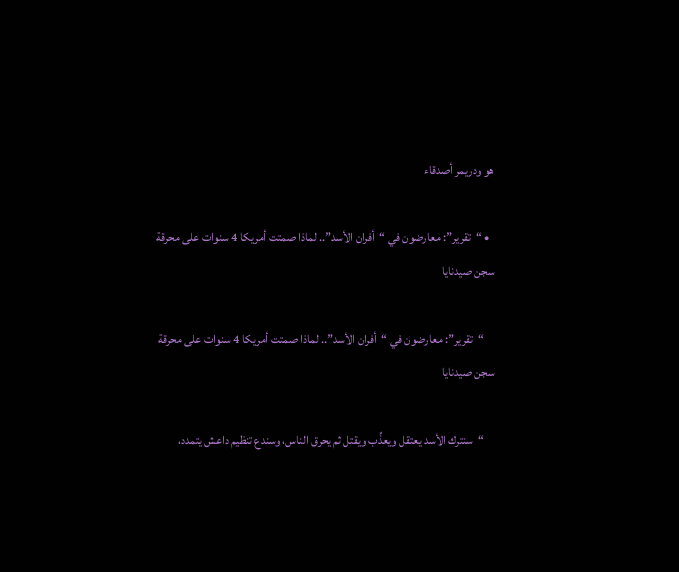هو ودريمر أصدقاء

  • “تقرير”: معارضون في “أفران الأسد”.. لماذا صمتت أمريكا 4 سنوات على محرقة سجن صيدنايا

    “تقرير”: معارضون في “أفران الأسد”.. لماذا صمتت أمريكا 4 سنوات على محرقة سجن صيدنايا

    “سنترك الأسد يعتقل ويعذِّب ويقتل ثم يحرق الناس، وسندع تنظيم داعش يتمدد،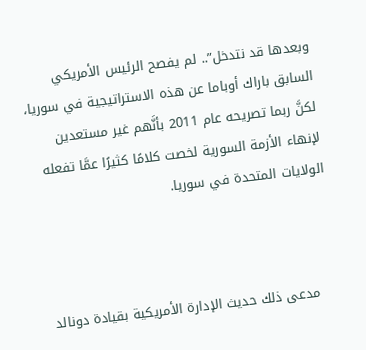وبعدها قد نتدخل”.. لم يفصح الرئيس الأمريكي السابق باراك أوباما عن هذه الاستراتيجية في سوريا، لكنَّ ربما تصريحه عام 2011 بأنَّهم غير مستعدين لإنهاء الأزمة السورية لخصت كلامًا كثيرًا عمَّا تفعله الولايات المتحدة في سوريا.



    مدعى ذلك حديث الإدارة الأمريكية بقيادة دونالد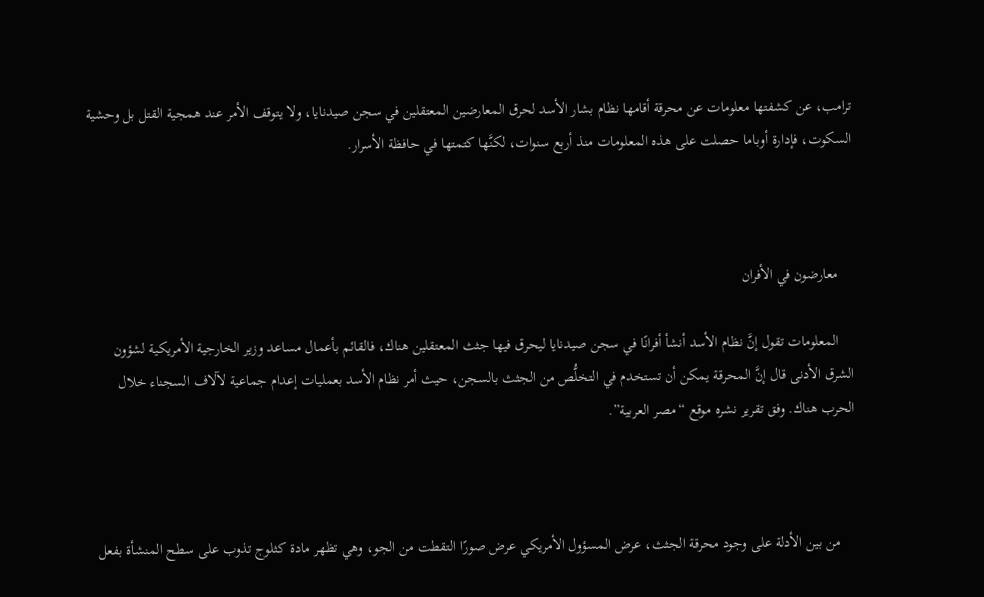ترامب، عن كشفتها معلومات عن محرقة أقامها نظام بشار الأسد لحرق المعارضين المعتقلين في سجن صيدنايا، ولا يتوقف الأمر عند همجية القتل بل وحشية السكوت، فإدارة أوباما حصلت على هذه المعلومات منذ أربع سنوات، لكنَّها كتمتها في حافظة الأسرار.



    معارضون في الأفران

    المعلومات تقول إنَّ نظام الأسد أنشأ أفرانًا في سجن صيدنايا ليحرق فيها جثث المعتقلين هناك، فالقائم بأعمال مساعد وزير الخارجية الأمريكية لشؤون الشرق الأدنى قال إنَّ المحرقة يمكن أن تستخدم في التخلُّص من الجثث بالسجن، حيث أمر نظام الأسد بعمليات إعدام جماعية لآلاف السجناء خلال الحرب هناك. وفق تقرير نشره موقع “مصر العربية”.



    من بين الأدلة على وجود محرقة الجثث، عرض المسؤول الأمريكي عرض صورًا التقطت من الجو، وهي تظهر مادة كثلوج تذوب على سطح المنشأة بفعل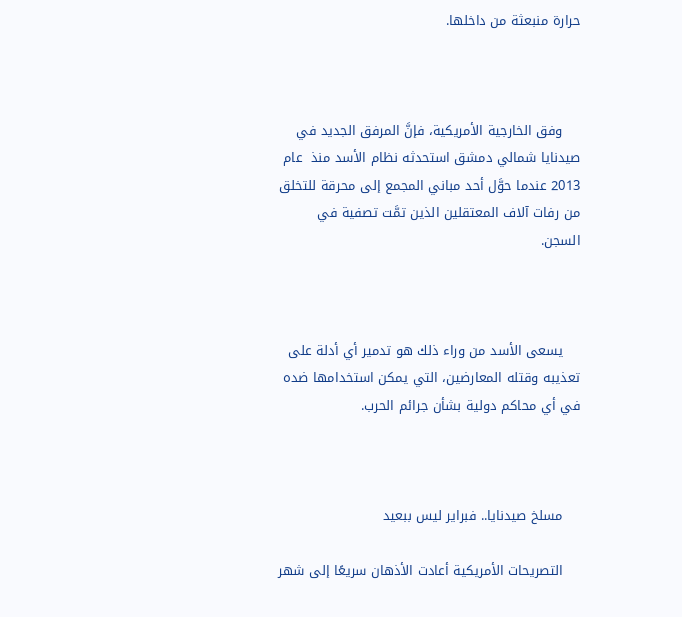حرارة منبعثة من داخلها.



    وفق الخارجية الأمريكية، فإنَّ المرفق الجديد في صيدنايا شمالي دمشق استحدثه نظام الأسد منذ  عام 2013 عندما حوَّل أحد مباني المجمع إلى محرقة للتخلق من رفات آلاف المعتقلين الذين تمَّت تصفية في السجن.



    يسعى الأسد من وراء ذلك هو تدمير أي أدلة على تعذيبه وقتله المعارضين، التي يمكن استخدامها ضده في أي محاكم دولية بشأن جرائم الحرب.



    مسلخ صيدنايا.. فبراير ليس ببعيد

    التصريحات الأمريكية أعادت الأذهان سريعًا إلى شهر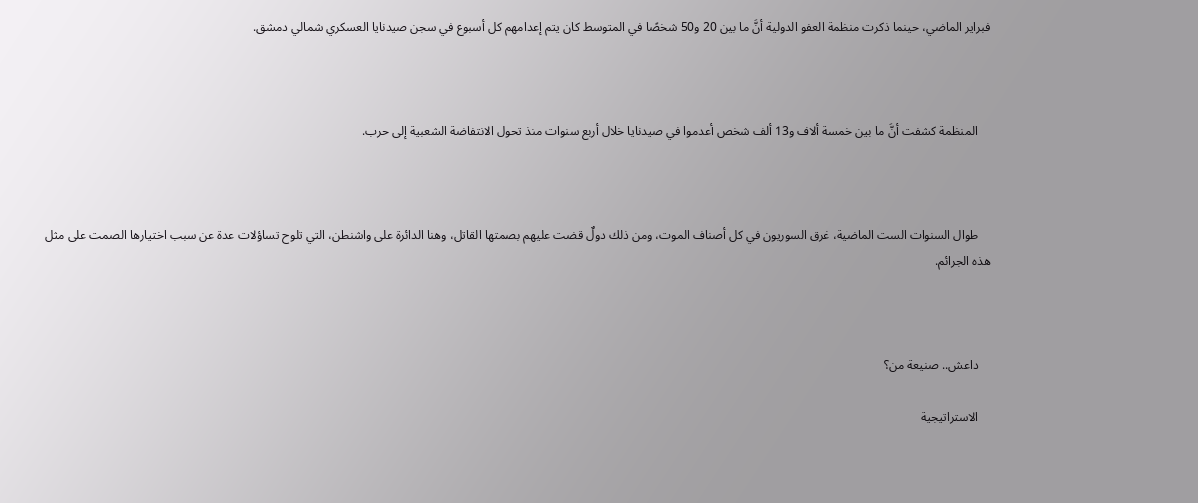فبراير الماضي، حينما ذكرت منظمة العفو الدولية أنَّ ما بين 20 و50 شخصًا في المتوسط كان يتم إعدامهم كل أسبوع في سجن صيدنايا العسكري شمالي دمشق.



    المنظمة كشفت أنَّ ما بين خمسة ألاف و13 ألف شخص أعدموا في صيدنايا خلال أربع سنوات منذ تحول الانتفاضة الشعبية إلى حرب.



    طوال السنوات الست الماضية، غرق السوريون في كل أصناف الموت، ومن ذلك دولٌ قضت عليهم بصمتها القاتل، وهنا الدائرة على واشنطن، التي تلوح تساؤلات عدة عن سبب اختيارها الصمت على مثل هذه الجرائم.



    داعش.. صنيعة من؟

    الاستراتيجية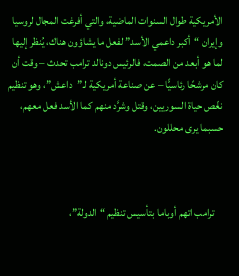الأمريكية طوال السنوات الماضية، والتي أفرغت المجال لروسيا وإيران “أكبر داعمي الأسد” لفعل ما يشاؤون هناك، يُنظر إليها لما هو أبعد من الصمت، فالرئيس دونالد ترامب تحدث – وقت أن كان مرشحًا رئاسيًّا – عن صناعة أمريكية لـ”داعش”، وهو تنظيم نغّص حياة السوريين، وقتل وشرَّد منهم كما الأسد فعل معهم، حسبما يرى محللون.



    ترامب اتهم أوباما بتأسيس تنظيم “الدولة”،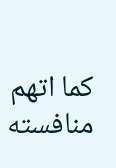كما اتهم منافسته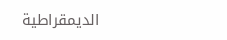الديمقراطية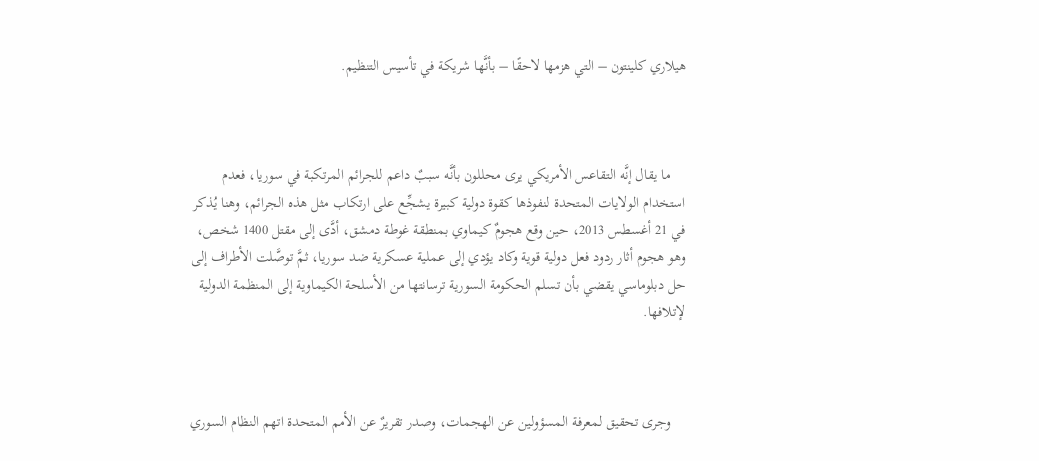هيلاري كلينتون – التي هزمها لاحقًا – بأنَّها شريكة في تأسيس التنظيم.



    ما يقال إنَّه التقاعس الأمريكي يرى محللون بأنَّه سببٌ داعم للجرائم المرتكبة في سوريا، فعدم استخدام الولايات المتحدة لنفوذها كقوة دولية كبيرة يشجِّع على ارتكاب مثل هذه الجرائم، وهنا يُذكر في 21 أغسطس 2013، حين وقع هجومٌ كيماوي بمنطقة غوطة دمشق، أدَّى إلى مقتل 1400 شخص، وهو هجوم أثار ردود فعل دولية قوية وكاد يؤدي إلى عملية عسكرية ضد سوريا، ثمَّ توصَّلت الأطراف إلى حل دبلوماسي يقضي بأن تسلم الحكومة السورية ترسانتها من الأسلحة الكيماوية إلى المنظمة الدولية لإتلافها.



    وجرى تحقيق لمعرفة المسؤولين عن الهجمات، وصدر تقريرٌ عن الأمم المتحدة اتهم النظام السوري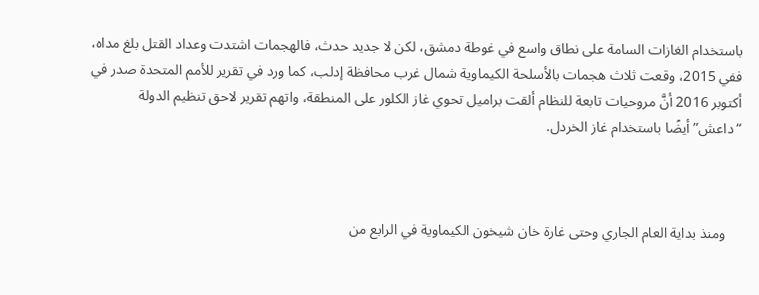باستخدام الغازات السامة على نطاق واسع في غوطة دمشق، لكن لا جديد حدث، فالهجمات اشتدت وعداد القتل بلغ مداه، ففي 2015، وقعت ثلاث هجمات بالأسلحة الكيماوية شمال غرب محافظة إدلب، كما ورد في تقرير للأمم المتحدة صدر في أكتوبر 2016 أنَّ مروحيات تابعة للنظام ألقت براميل تحوي غاز الكلور على المنطقة، واتهم تقرير لاحق تنظيم الدولة “داعش” أيضًا باستخدام غاز الخردل.



    ومنذ بداية العام الجاري وحتى غارة خان شيخون الكيماوية في الرابع من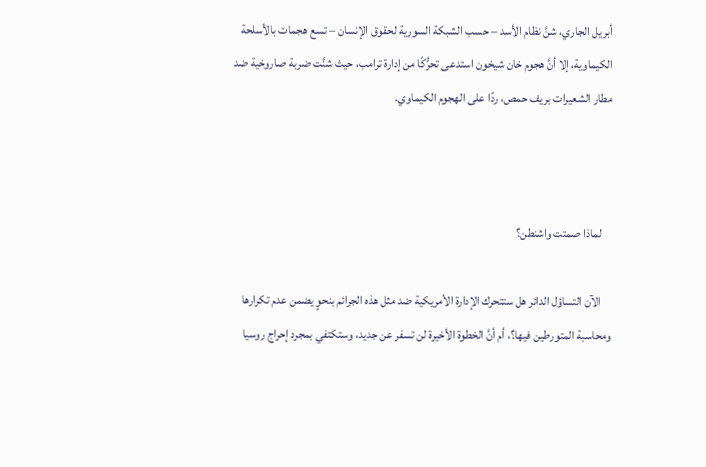أبريل الجاري، شنَّ نظام الأسد – حسب الشبكة السورية لحقوق الإنسان – تسع هجمات بالأسلحة الكيماوية، إلا أنَّ هجوم خان شيخون استدعى تحرُّكًا من إدارة ترامب، حيث شنَّت ضربة صاروخية ضد مطار الشعيرات بريف حمص، ردًا على الهجوم الكيماوي.



    لماذا صمتت واشنطن؟

    الآن التساؤل الدائر هل ستتحرك الإدارة الأمريكية ضد مثل هذه الجرائم بنحوٍ يضمن عدم تكرارها ومحاسبة المتورطين فيها؟، أم أنَّ الخطوة الأخيرة لن تسفر عن جديد، وستكتفي بمجرد إحراج روسيا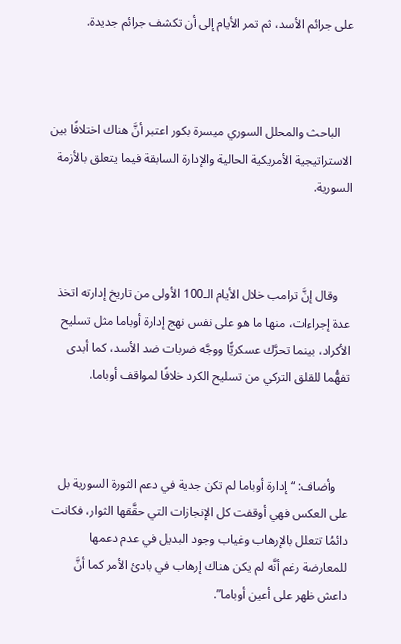على جرائم الأسد، ثم تمر الأيام إلى أن تكشف جرائم جديدة.



    الباحث والمحلل السوري ميسرة بكور اعتبر أنَّ هناك اختلافًا بين الاستراتيجية الأمريكية الحالية والإدارة السابقة فيما يتعلق بالأزمة السورية.



    وقال إنَّ ترامب خلال الأيام الـ100 الأولى من تاريخ إدارته اتخذ عدة إجراءات، منها ما هو على نفس نهج إدارة أوباما مثل تسليح الأكراد، بينما تحرَّك عسكريًّا ووجَّه ضربات ضد الأسد، كما أبدى تفهُّما للقلق التركي من تسليح الكرد خلافًا لمواقف أوباما.



    وأضاف: “إدارة أوباما لم تكن جدية في دعم الثورة السورية بل على العكس فهي أوقفت كل الإنجازات التي حقَّقها الثوار، فكانت دائمُا تتعلل بالإرهاب وغياب وجود البديل في عدم دعمها للمعارضة رغم أنَّه لم يكن هناك إرهاب في بادئ الأمر كما أنَّ داعش ظهر على أعين أوباما”.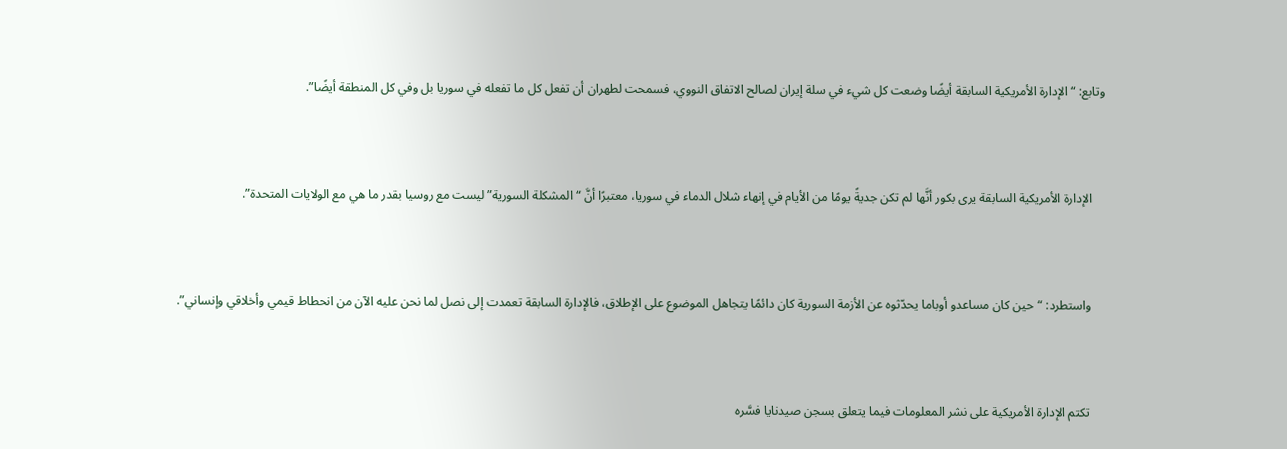وتابع: “الإدارة الأمريكية السابقة أيضًا وضعت كل شيء في سلة إيران لصالح الاتفاق النووي، فسمحت لطهران أن تفعل كل ما تفعله في سوريا بل وفي كل المنطقة أيضًا”.



    الإدارة الأمريكية السابقة يرى بكور أنَّها لم تكن جديةً يومًا من الأيام في إنهاء شلال الدماء في سوريا، معتبرًا أنَّ “المشكلة السورية” ليست مع روسيا بقدر ما هي مع الولايات المتحدة”.



    واستطرد: “حين كان مساعدو أوباما يحدّثوه عن الأزمة السورية كان دائمًا يتجاهل الموضوع على الإطلاق، فالإدارة السابقة تعمدت إلى نصل لما نحن عليه الآن من انحطاط قيمي وأخلاقي وإنساني”.



    تكتم الإدارة الأمريكية على نشر المعلومات فيما يتعلق بسجن صيدنايا فسَّره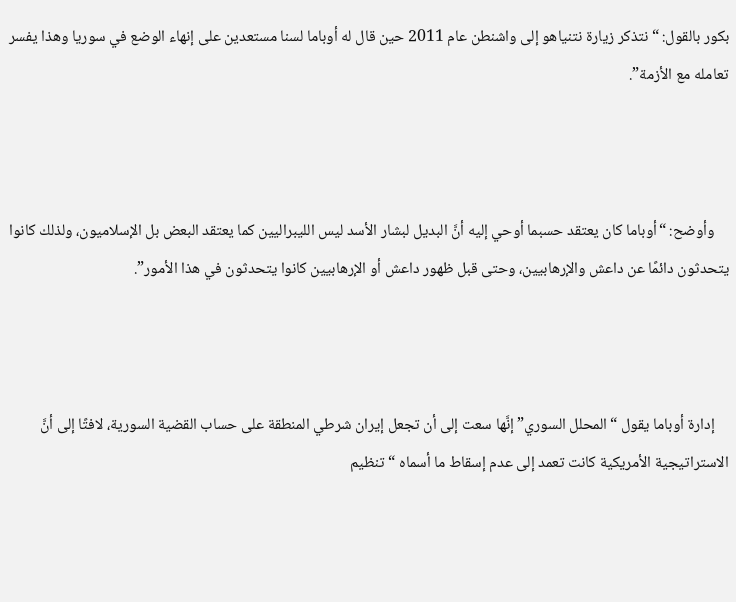بكور بالقول: “نتذكر زيارة نتنياهو إلى واشنطن عام 2011 حين قال له أوباما لسنا مستعدين على إنهاء الوضع في سوريا وهذا يفسر تعامله مع الأزمة”.



    وأوضح: “أوباما كان يعتقد حسبما أوحي إليه أنَّ البديل لبشار الأسد ليس الليبراليين كما يعتقد البعض بل الإسلاميون، ولذلك كانوا يتحدثون دائمًا عن داعش والإرهابيين، وحتى قبل ظهور داعش أو الإرهابيين كانوا يتحدثون في هذا الأمور”.



    إدارة أوباما يقول “المحلل السوري” إنَّها سعت إلى أن تجعل إيران شرطي المنطقة على حساب القضية السورية، لافتًا إلى أنَّ الاستراتيجية الأمريكية كانت تعمد إلى عدم إسقاط ما أسماه “تنظيم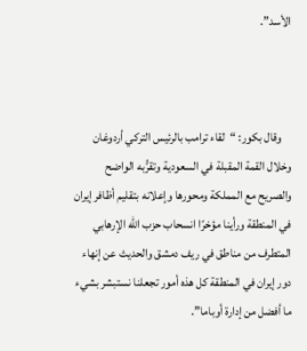الأسد”.



    وقال بكور: “لقاء ترامب بالرئيس التركي أردوغان وخلال القمة المقبلة في السعودية وتقرُّبه الواضح والصريح مع المملكة ومحورها وإعلانه بتقليم أظافر إيران في المنطقة ورأينا مؤخرًا انسحاب حزب الله الإرهابي المتطرف من مناطق في ريف دمشق والحديث عن إنهاء دور إيران في المنطقة كل هذه أمور تجعلنا نستبشر بشيء ما أفضل من إدارة أوباما”.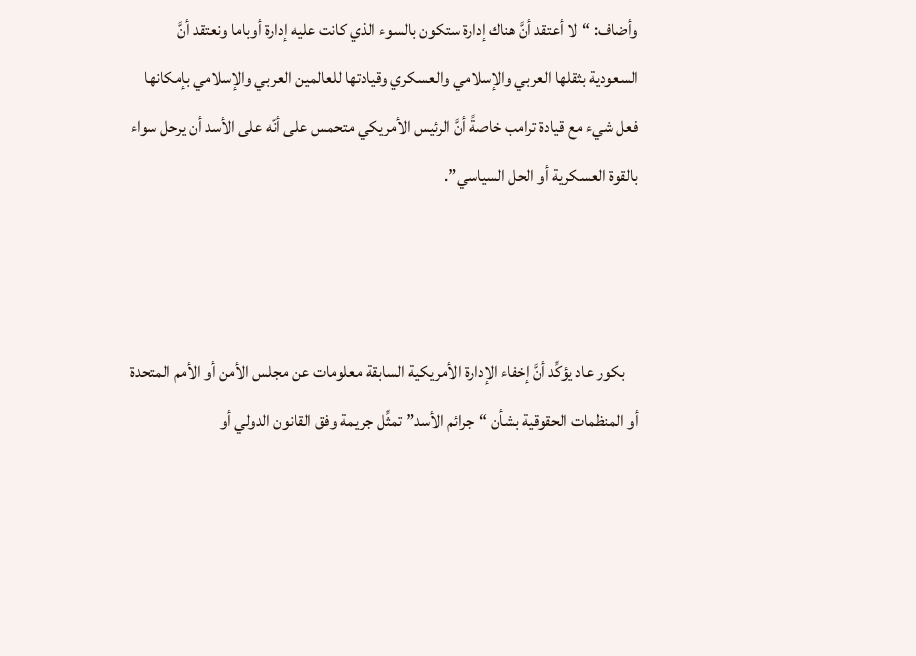وأضاف: “لا أعتقد أنَّ هناك إدارة ستكون بالسوء الذي كانت عليه إدارة أوباما ونعتقد أنَّ السعودية بثقلها العربي والإسلامي والعسكري وقيادتها للعالمين العربي والإسلامي بإمكانها فعل شيء مع قيادة ترامب خاصةً أنَّ الرئيس الأمريكي متحمس على أنّه على الأسد أن يرحل سواء بالقوة العسكرية أو الحل السياسي”.



    بكور عاد يؤكِّد أنَّ إخفاء الإدارة الأمريكية السابقة معلومات عن مجلس الأمن أو الأمم المتحدة أو المنظمات الحقوقية بشأن “جرائم الأسد” تمثِّل جريمة وفق القانون الدولي أو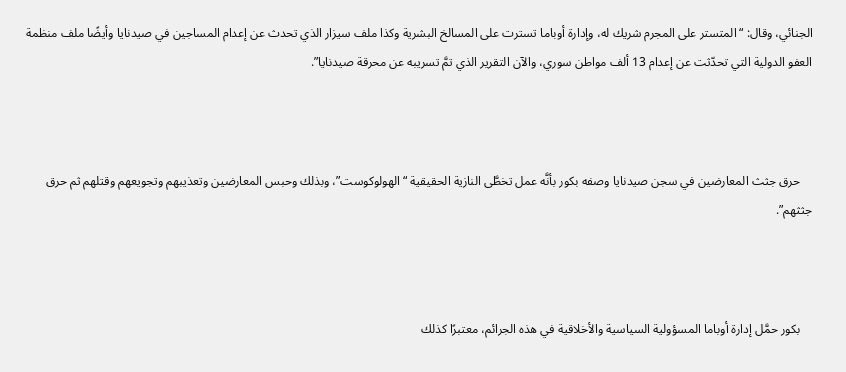الجنائي، وقال: “المتستر على المجرم شريك له، وإدارة أوباما تسترت على المسالخ البشرية وكذا ملف سيزار الذي تحدث عن إعدام المساجين في صيدنايا وأيضًا ملف منظمة العفو الدولية التي تحدّثت عن إعدام 13 ألف مواطن سوري، والآن التقرير الذي تمَّ تسريبه عن محرقة صيدنايا”.



    حرق جثث المعارضين في سجن صيدنايا وصفه بكور بأنَّه عمل تخطَّى النازية الحقيقية “الهولوكوست”، وبذلك وحبس المعارضين وتعذيبهم وتجويعهم وقتلهم ثم حرق جثثهم”.



    بكور حمَّل إدارة أوباما المسؤولية السياسية والأخلاقية في هذه الجرائم، معتبرًا كذلك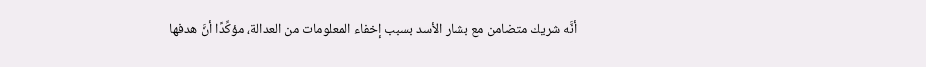أنَّه شريك متضامن مع بشار الأسد بسبب إخفاء المعلومات من العدالة، مؤكِّدًا أنَّ هدفها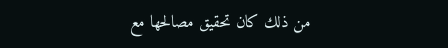من ذلك كان تحقيق مصالحها مع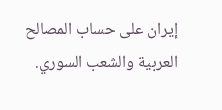إيران على حساب المصالح العربية والشعب السوري.